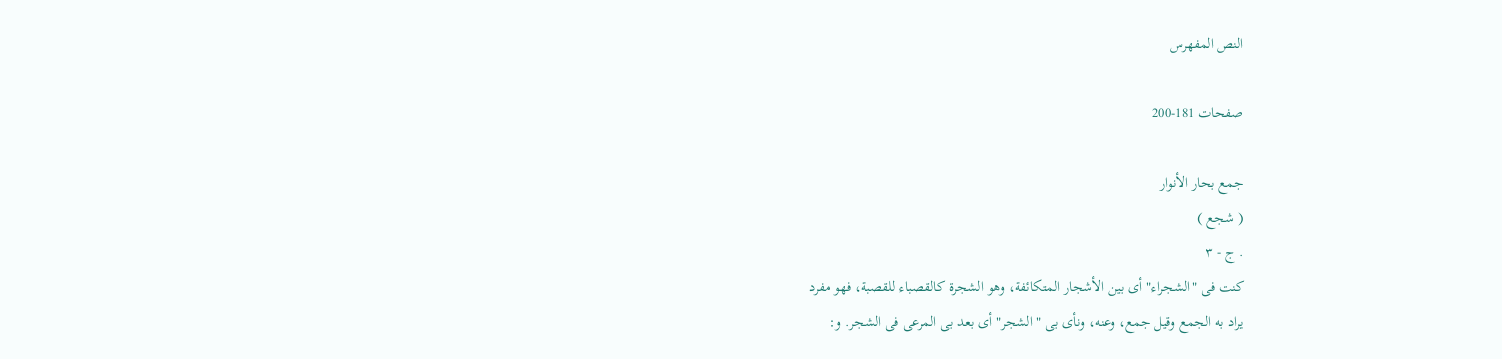النص المفهرس

صفحات 181-200

جمع بحار الأنوار
( شجع )
. ج - ٣
كنت فى "الشجراء" أى بين الأشجار المتكائفة، وهو الشجرة كالقصباء للقصبة، فهو مفرد
يراد به الجمع وقيل جمع، وعنه، ونأى بى " الشجر" أى بعد بى المرعى فى الشجر. و: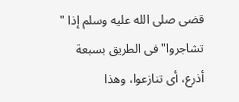قضى صلى الله عليه وسلم إذا " تشاجروا" فى الطريق بسبعة أذرع، أى تنازعوا، وهذا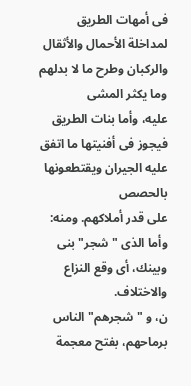فى أمهات الطريق لمداخلة الأحمال والأثقال والركبان وطرح ما لا بدلهم وما يكثر المشى
عليه، وأما بنات الطريق فيجوز فى أفنيتها ما اتفق عليه الجيران ويقتطعونها بالحصص
على قدر أملاكهم. ومنه: وأما الذى "شجر" بنى وبينك، أى وقع النزاع والاختلاف.
ن، و "شجرهم" الناس برماحهم، بفتح معجمة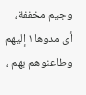وجيم مخففة، أى مدوها١ إليهم
وطاعنوهم بهم ،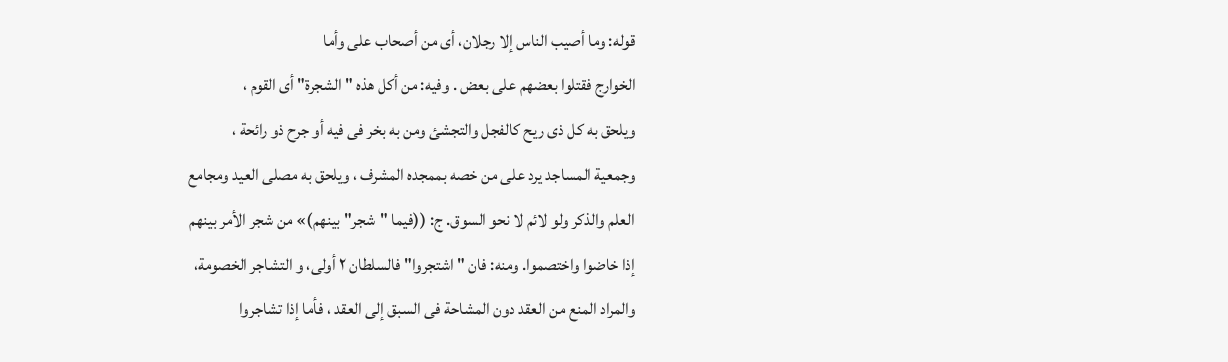قوله: وما أصيب الناس إلا رجلان، أى من أصحاب على وأما
الخوارج فقتلوا بعضهم على بعض . وفيه: من أكل هذه " الشجرة" أى القوم ،
ويلحق به كل ذى ريح كالفجل والتجشئ ومن به بخر فى فيه أو جرح ذو رائحة ،
وجمعية المساجد يرد على من خصه بممجده المشرف ، ويلحق به مصلى العيد ومجامع
العلم والذكر ولو لائم لا نحو السوق. ج: ((فيما "شجر" بينهم)» من شجر الأمر بينهم
إذا خاضوا واختصموا. ومنه: فان " اشتجروا" فالسلطان ٢ أولى، و التشاجر الخصومة،
والمراد المنع من العقد دون المشاحة فى السبق إلى العقد ، فأما إذا تشاجروا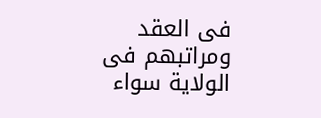فى العقد
ومراتبهم فى الولاية سواء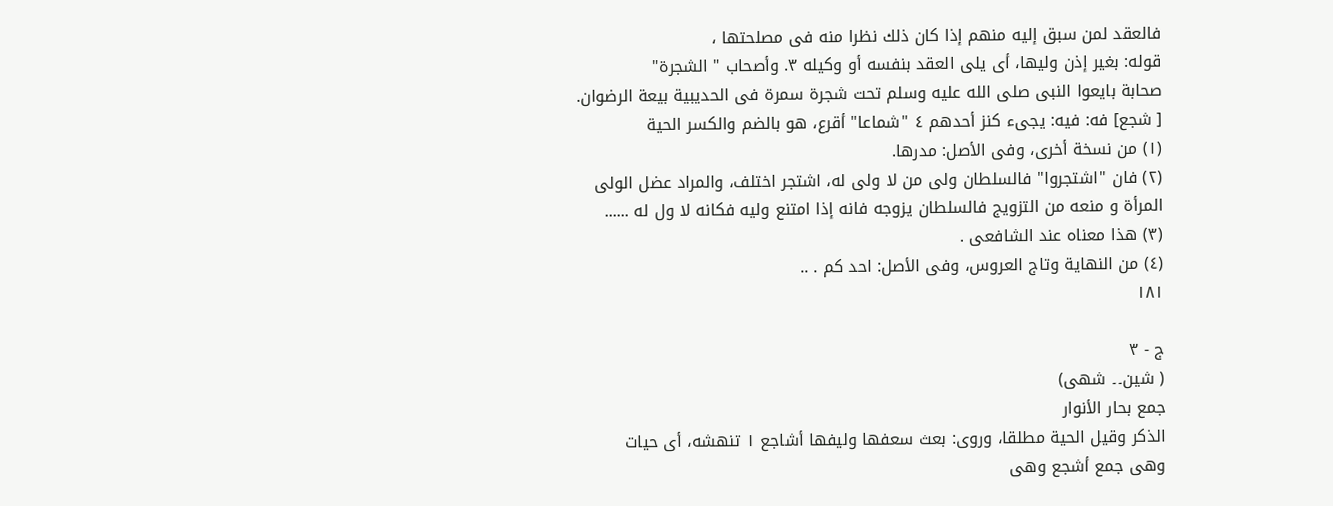فالعقد لمن سبق إليه منهم إذا كان ذلك نظرا منه فى مصلحتها ،
قوله: بغير إذن وليها، أى يلى العقد بنفسه أو وكيله ٣. وأصحاب " الشجرة"
صحابة بايعوا النبى صلى الله عليه وسلم تحت شجرة سمرة فى الحديبية بيعة الرضوان.
[ شجع] فه: فيه: يجىء كنز أحدهم ٤ "شماعا" أقرع، هو بالضم والكسر الحية
(١) من نسخة أخرى، وفى الأصل: مدرها.
(٢) فان "اشتجروا" فالسلطان ولى من لا ولى له، اشتجر اختلف، والمراد عضل الولى
المرأة و منعه من التزويج فالسلطان یزوجه فانه إذا امتنع ولیه فکانه لا ول له ......
(٣) هذا معناه عند الشافعى .
(٤) من النهاية وتاج العروس، وفى الأصل: احد كم . ..
١٨١

ج - ٣
( شین۔۔ شھی)
جمع بحار الأنوار
الذكر وقيل الحية مطلقا، وروى: بعث سعفها وليفها أشاجع ١ تنهشه، أى حيات
وهى جمع أشجع وهى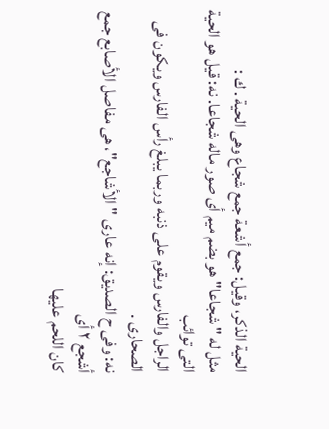الحية الذكر، وقيل: جمع أشعة جمع شجاع وهى الحية . ك :
مثل له " شجاعا" هو بضم ميم أى صور ماله شجاعا. نه: قيل هو الحية التى توائب
الراجل والفارس ويقوم على ذنبه وربما يبلغ رأس الفارس ويكون فى الصحارى .
نه: وفى ح الصديق: إنه عارى "الأشاجع"، هى مفاصل الأصابع جمع أشجع ٢ أى
كان اللحم عليها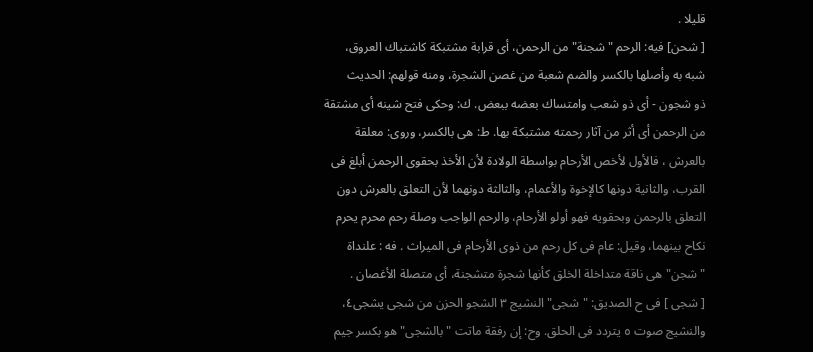قليلا .
[ شحن] فيه: الرحم " شجنة" من الرحمن، أى قرابة مشتبكة كاشتباك العروق،
شبه به وأصلها بالكسر والضم شعبة من غصن الشجرة، ومنه قولهم: الحديث
ذو شجون - أى ذو شعب وامتساك بعضه ببعض. ك: وحكى فتح شينه أى مشتقة
من الرحمن أى أثر من آثار رحمته مشتبكة بها. ط: هى بالكسر، وروى: معلقة
بالعرش ، فالأول لأخص الأرحام بواسطة الولادة لأن الأخذ بحقوى الرحمن أبلغ فى
القرب، والثانية دونها كالإخوة والأعمام، والثالثة دونهما لأن التعلق بالعرش دون
التعلق بالرحمن وبحقويه فهو أولو الأرحام، والرحم الواجب وصلة رحم محرم يحرم
نكاح بينهما، وقيل: عام فى كل رحم من ذوى الأرحام فى الميراث . فه : علنداة
" شجن" هى ناقة متداخلة الخلق كأنها شجرة متشجنة، أى متصلة الأغصان .
[ شجى ] فى ح الصديق: "شجى" النشيج ٣ الشجو الحزن من شجى يشجى٤،
والنشيج صوت ٥ يتردد فى الحلق. وح: إن رفقة ماتت " بالشجى" هو بكسر جيم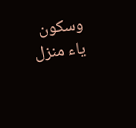وسكون ياء منزل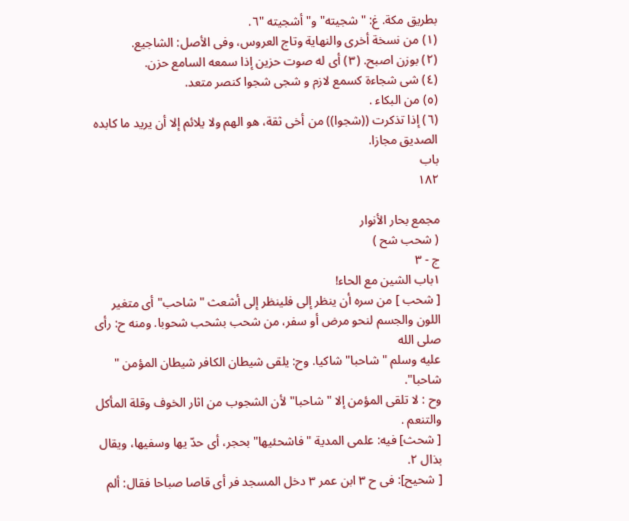بطريق مكة. غ: "شجيته" و" أشجيته "٦.
(١) من نسخة أخرى والنهاية وتاج العروس، وفى الأصل: الشاجيع.
(٢) بوزن اصبح. (٣) أى له صوت حزين إذا سمعه السامع حزن.
(٤) شى شجاءة كسمع لازم و شجى شجوا كنصر متعد.
(٥) من البكاء .
(٦) إذا تذكرت ((شجوا)) من أخى ثقة، هو الهم ولا يلائم إلا أن يريد ما كابده الصديق مجازا.
باب
١٨٢

مجمع بحار الأنوار
( شحب شح )
ج - ٣
١باب الشين مع الحاء!
[ شحب ] من سره أن ينظر إلى فلينظر إلى أشعث " شاحب" أى متغير
اللون والجسم لنحو مرض أو سفر، من شحب بشحب شحوبا. ومنه ح: رأى صلى الله
عليه وسلم " شاحبا" شاكيا. وح: يلقى شيطان الكافر شيطان المؤمن " شاحبا".
وح : لا تلقى المؤمن إلا " شاحبا" لأن الشجوب من اثار الخوف وقلة المأكل والتنعم .
[ شحث] فيه: علمى المدية "فاشحئيها" بحجر، أى حدّ يها وسفيها، ويقال بذال ٢.
[ شحيح]: فى ح ٣ ابن عمر ٣ دخل المسجد فر أى قاصا صباحا فقال: ألم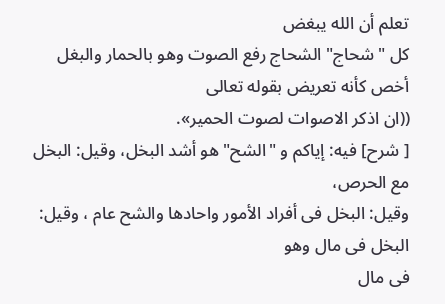تعلم أن الله يبغض
كل "شحاج" الشحاج رفع الصوت وهو بالحمار والبغل أخص كأنه تعريض بقوله تعالى
((ان اذكر الاصوات لصوت الحمير».
[ شرح] فيه: إياكم و "الشح" هو أشد البخل، وقيل: البخل مع الحرص،
وقيل: البخل فى أفراد الأمور واحادها والشح عام ، وقيل: البخل فى مال وهو
فى مال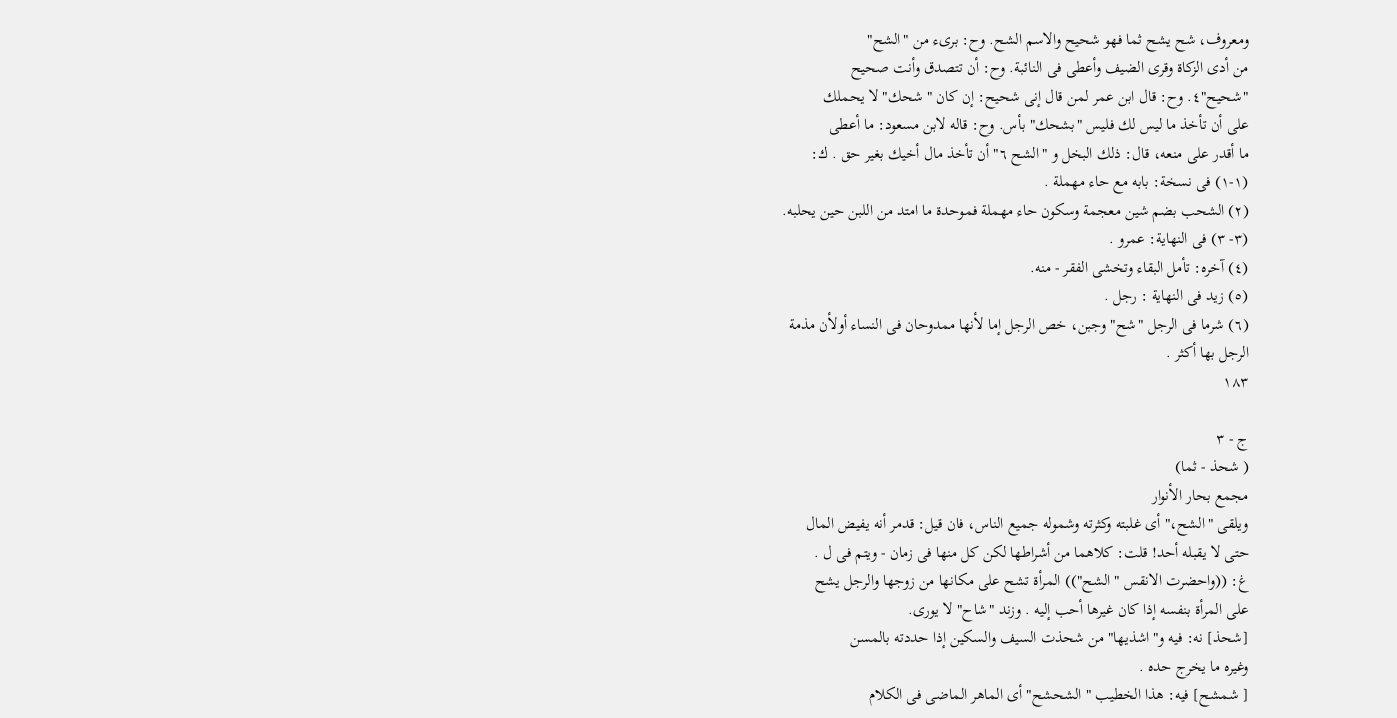ومعروف، شح يشح ثما فهو شحيح والاسم الشح. وح: برىء من "الشح"
من أدى الزكاة وقرى الضيف وأعطى فى النائبة. وح: أن تتصدق وأنت صحيح
"شحيح"٤. وح: قال ابن عمر لمن قال إنى شحيح: إن كان " شحك" لا يحملك
على أن تأخذ ما ليس لك فليس "بشحك" بأس. وح: قاله لابن مسعود: ما أعطى
ما أقدر على منعه، قال: ذلك البخل و "الشح ٦" أن تأخذ مال أخيك بغير حق . ك:
(١-١) فى نسخة: بابه مع حاء مهملة .
(٢) الشحب بضم شين معجمة وسكون حاء مهملة فموحدة ما امتد من اللبن حين يحلبه.
(٣- ٣) فى النهاية: عمرو .
(٤) آخره: تأمل البقاء وتخشى الفقر - منه.
(٥) زيد فى النهاية : رجل .
(٦) شرما فى الرجل "شح" وجبن، خص الرجل إما لأنها ممدوحان فى النساء أولأن مذمة
الرجل بها أكثر .
١٨٣

ج - ٣
( شحذ - ثما)
مجمع بحار الأنوار
ويلقى "الشح،" أى غلبته وكثرته وشموله جميع الناس، فان قيل: قدمر أنه يفيض المال
حتى لا يقبله أحد! قلت: كلاهما من أشراطها لكن كل منها فى زمان - ويتم فى ل .
غ: ((واحضرت الانقس " الشح")) المرأة تشح على مكانها من زوجها والرجل يشح
على المرأة بنفسه إذا كان غيرها أحب إليه . وزند "شاح" لا يورى.
[شحذ] نه: فيه و"اشذيها" من شحذت السيف والسكين إذا حددته بالمسن
وغيره ما يخرج حده .
[ شمشح] فيه: هذا الخطيب " الشحشح" أى الماهر الماضى فى الكلام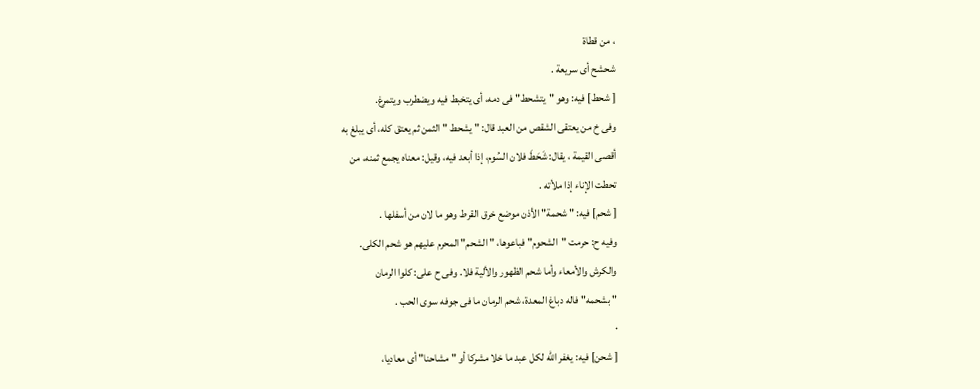، من قطاة
شحشح أى سريعة .
[ شحط] فيه: وهو "يتشحط" فى دمه، أى يتخبط فيه ويضطرب ويتمرغ.
وفى خ من يعتقى الشقص من العبد قال: " يشحط " الثمن ثم يعتق كله، أى يبلغ به
أقصى القيمة ، يقال: شَحَطَ فلان السُوم، إذا أبعد فيه، وقيل: معناه يجمع ثمنه، من
تحطت الإناء إذا ملأته .
[ شحم] فيه: " شحمة" الأذن موضع خرق القرط وهو ما لان من أسفلها .
وفيه ح: حرمت "الشحوم" فباعوها، " الشحم" المحرم عليهم هو شحم الكلى.
والكرش والأمعاء وأما شحم الظهور والألية فلا. وفى ح على: كلوا الرمان
" بشحمه" فاله دباغ المعدة، شحم الرمان ما فى جوفه سوى الحب .
٠
[ شحن] فيه: يغفر الله لكل عبد ما خلا مشركا أو " مشاحنا" أى معاديا،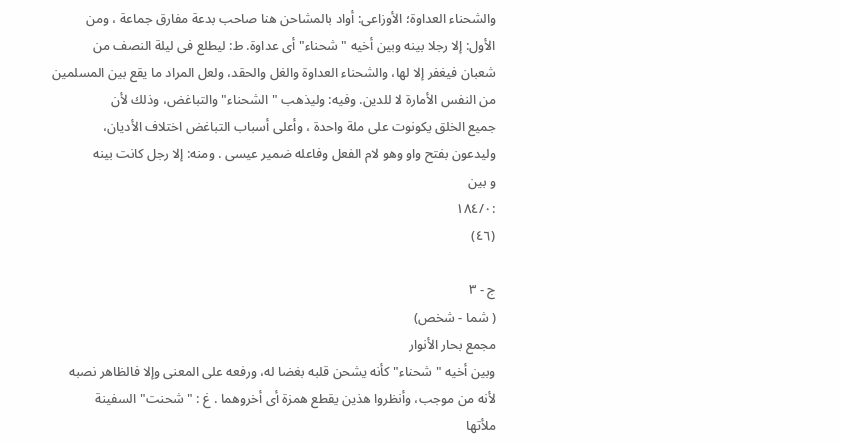والشحناء العداوة؛ الأوزاعى: أواد بالمشاحن هنا صاحب بدعة مفارق جماعة ، ومن
الأول: إلا رجلا بينه وبين أخيه " شحناء" أى عداوة. ط: ليطلع فى ليلة النصف من
شعبان فيغفر إلا لها، والشحناء العداوة والغل والحقد، ولعل المراد ما يقع بين المسلمين
من النفس الأمارة لا للدين. وفيه: وليذهب "الشحناء" والتباغض، وذلك لأن
جميع الخلق يكونوت على ملة واحدة ، وأعلى أسباب التباغض اختلاف الأديان،
وليدعون بفتح واو وهو لام الفعل وفاعله ضمير عيسى . ومنه: إلا رجل كانت بينه
و بین
:١٨٤/٠
(٤٦)

ج - ٣
( شما - شخص)
مجمع بحار الأنوار
وبين أخيه " شحناء" كأنه يشحن قلبه بغضا له، ورفعه على المعنى وإلا فالظاهر نصبه
لأنه من موجب، وأنظروا هذين يقطع همزة أى أخروهما . غ : " شحنت" السفينة
ملأتها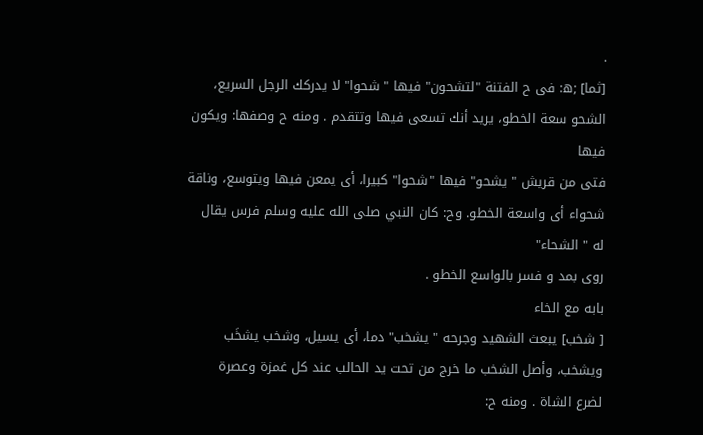.
[ثما] ;ه: فى ح الفتنة "لتشحون" فيها " شحوا" لا يدركك الرجل السريع،
الشحو سعة الخطو، يريد أنك تسعى فيها وتتقدم . ومنه ح وصفها: ويكون فيها
فتى من قريش " يشحو" فيها "شحوا" كبيرا، أى يمعن فيها ويتوسع، وناقة
شحواء أى واسعة الخطو. وح: كان النبي صلى الله عليه وسلم فرس يقال له " الشحاء"
روی بمد و فسر بالواسع الخطو .
بابه مع الخاء
[ شخب] يبعث الشهيد وجرحه " يشخب" دما، أى يسيل، وشخب يشخَب
ويشخب، وأصل الشخب ما خرج من تحت يد الحالب عند كل غمزة وعصرة
لضرع الشاة . ومنه ح: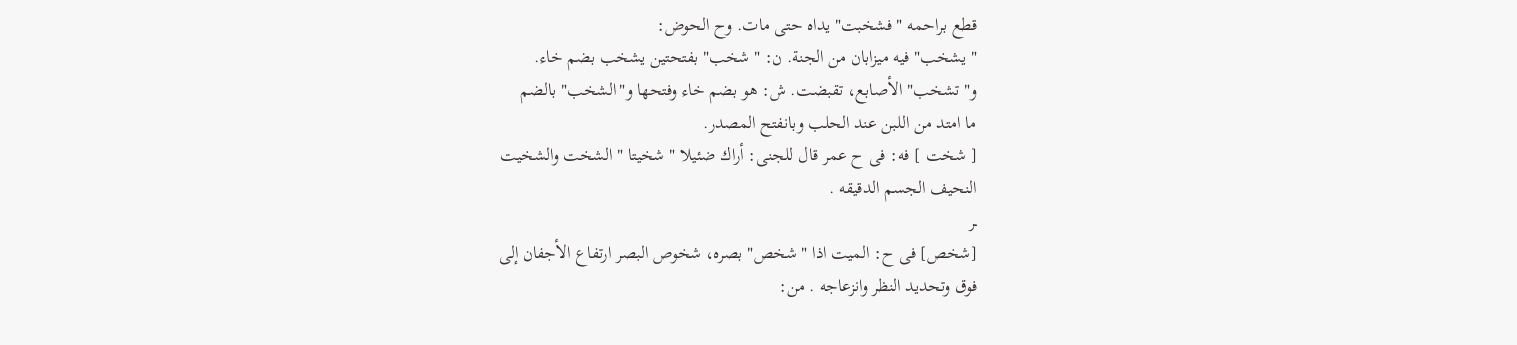قطع براحمه " فشخبت" يداه حتى مات. وح الحوض:
" يشخب" فيه ميزابان من الجنة. ن: " شخب" بفتحتين يشخب بضم خاء.
و" تشخب" الأصابع، تقبضت. ش: هو بضم خاء وفتحها و"الشخب" بالضم
ما امتد من اللبن عند الحلب وبانفتح المصدر.
[ شخت ] فه: فى ح عمر قال للجنى: أراك ضئيلا " شخيتا " الشخت والشخيت
النحيف الجسم الدقيقه .
ـر
[شخص] فى ح: الميت اذا " شخص" بصره، شخوص البصر ارتفاع الأجفان إلى
فوق وتحديد النظر وانزعاجه . من: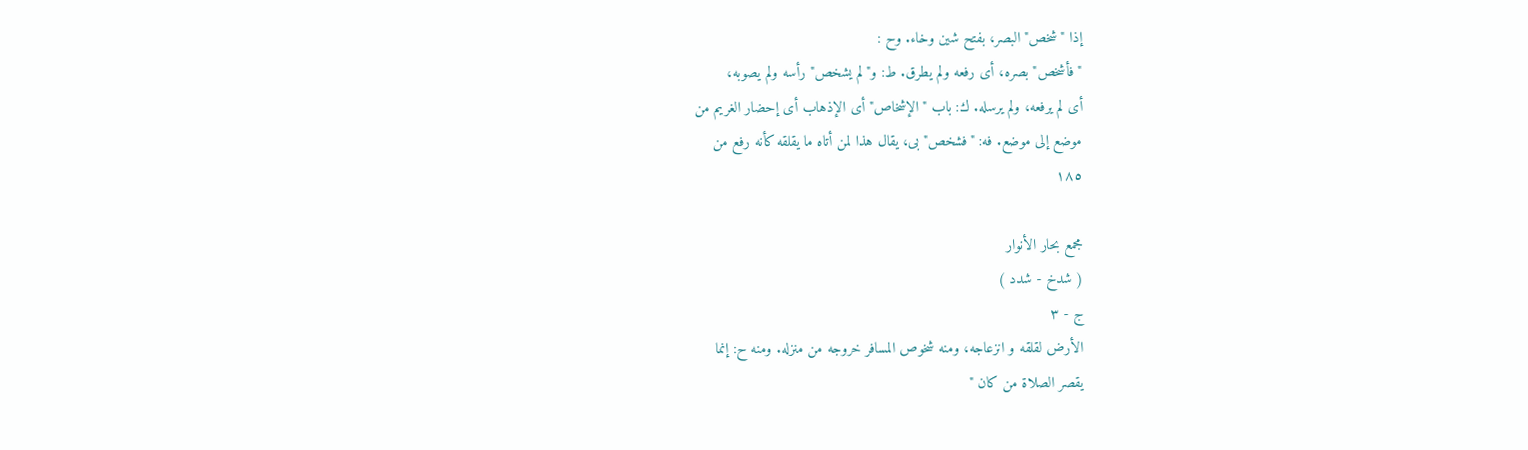إذا "شخص" البصر، بفتح شين وخاء. وح :
"فأشخص" بصره، أى رفعه ولم يطرق. ط: و"لم يشخص" رأسه ولم يصوبه،
أى لم يرفعه، ولم يرسله. ك: باب " الإشخاص" أى الإذهاب أى إحضار الغريم من
موضع إلى موضع. فه: "فشخص" بى، يقال هذا لمن أتاه ما يقلقه كأنه رفع من
١٨٥

مجمع بحار الأنوار
( شدخ - شدد )
ج - ٣
الأرض لقلقه و انزعاجه، ومنه شخوص المسافر خروجه من منزله. ومنه ح: إنما
يقصر الصلاة من كان "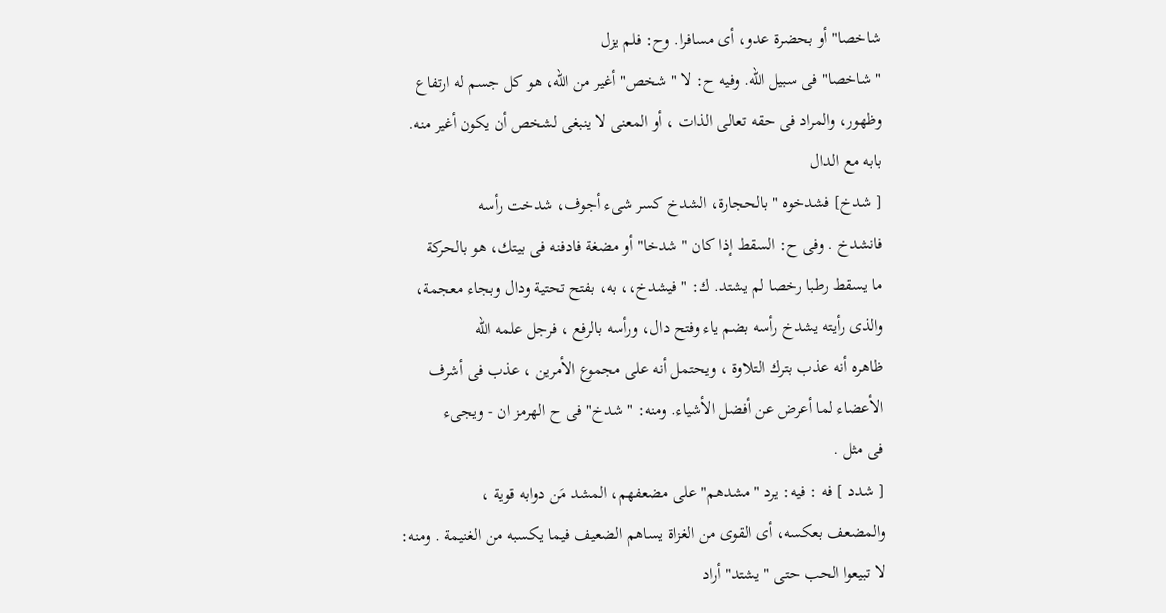شاخصا" أو بحضرة عدو، أى مسافرا. وح: فلم يزل
" شاخصا" فى سبيل الله. وفيه ح: لا " شخص" أغير من الله، هو كل جسم له ارتفاع
وظهور، والمراد فى حقه تعالى الذات ، أو المعنى لا ينبغى لشخص أن يكون أغير منه.
بابه مع الدال
[ شدخ] فشدخوه " بالحجارة، الشدخ كسر شىء أجوف، شدخت رأسه
فانشدخ . وفى ح: السقط إذا كان " شدخا" أو مضغة فادفنه فى بيتك، هو بالحركة
ما يسقط رطبا رخصا لم يشتد. ك: " فيشدخ،، به، بفتح تحتية ودال وبجاء معجمة،
والذى رأيته يشدخ رأسه بضم ياء وفتح دال، ورأسه بالرفع ، فرجل علمه الله
ظاهره أنه عذب بترك التلاوة ، ويحتمل أنه على مجموع الأمرين ، عذب فى أشرف
الأعضاء لما أعرض عن أفضل الأشياء. ومنه: " شدخ" فى ح الهرمز ان - ويجىء
فى مثل .
[ شدد ] فه : فيه: يرد "مشدهم" على مضعفهم، المشد مَن دوابه قوية ،
والمضعف بعكسه، أى القوى من الغزاة يساهم الضعيف فيما يكسبه من الغنيمة . ومنه:
لا تبيعوا الحب حتى " يشتد" أراد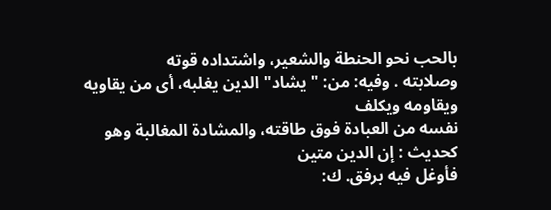بالحب نحو الحنطة والشعير، واشتداده قوته
وصلابته . وفيه: من: " يشاد" الدين يغلبه، أى من يقاويه ويقاومه ويكلف
نفسه من العبادة فوق طاقته، والمشادة المغالبة وهو كحديث : إن الدين متين
فأوغل فيه برفق. ك: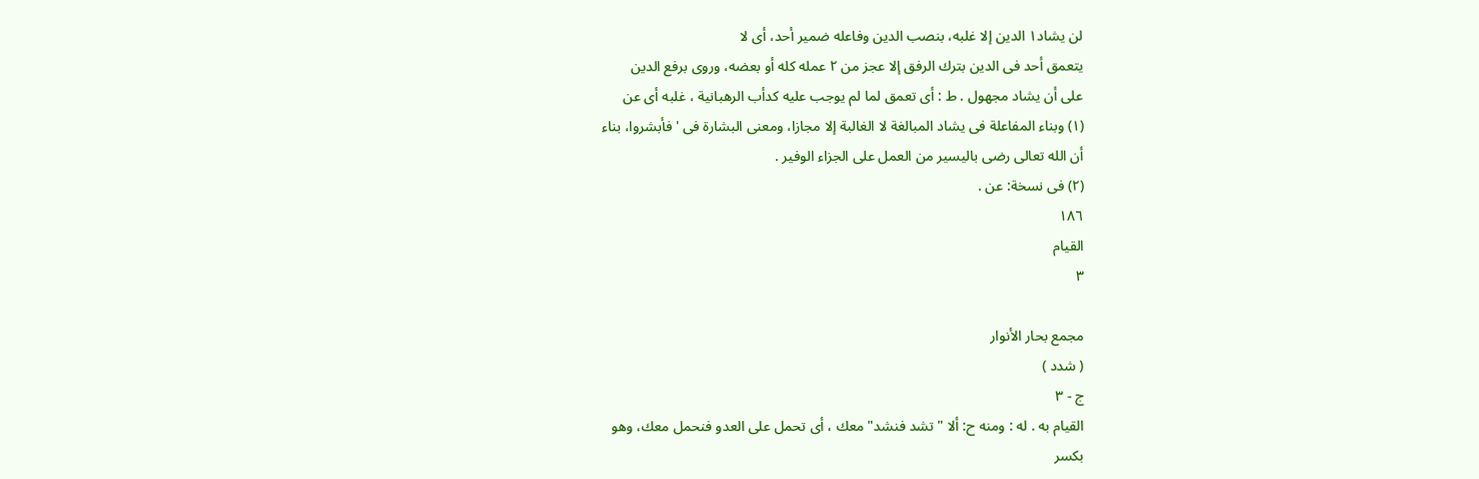لن يشاد١ الدين إلا غلبه، بنصب الدين وفاعله ضمير أحد، أى لا
يتعمق أحد فى الدين بترك الرفق إلا عجز من ٢ عمله كله أو بعضه، وروى برفع الدين
على أن يشاد مجهول . ط : أى تعمق لما لم يوجب عليه كدأب الرهبانية ، غلبه أى عن
(١) وبناء المفاعلة فى يشاد المبالغة لا الغالبة إلا مجازا، ومعنى البشارة فى ' فأبشروا، بناء
أن الله تعالى رضى باليسير من العمل على الجزاء الوفير .
(٢) فى نسخة: عن .
١٨٦
القيام
٣

مجمع بحار الأنوار
( شدد )
ج - ٣
القيام به . له : ومنه ح: ألا " تشد فنشد" معك ، أى تحمل على العدو فنحمل معك، وهو
بكسر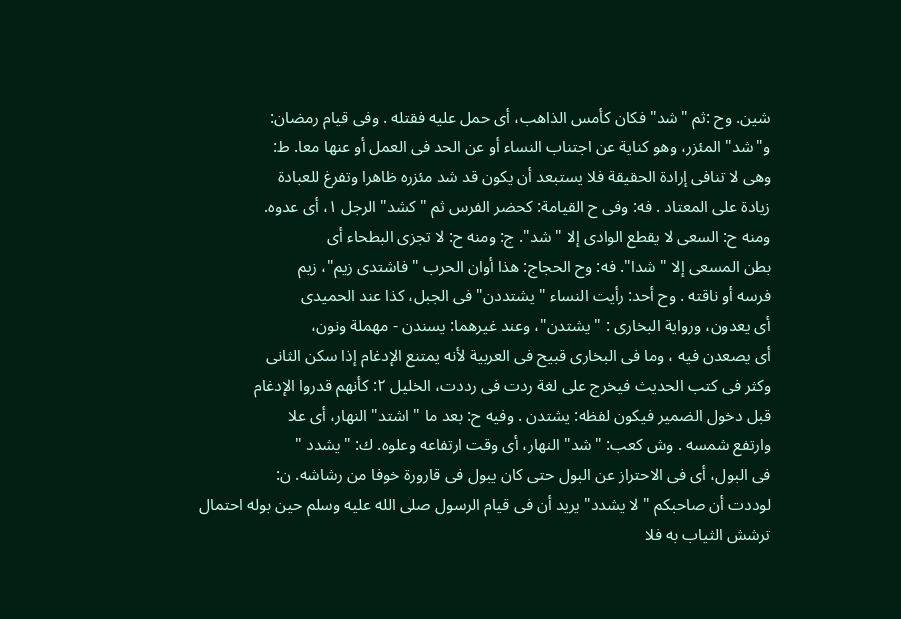شين. وح :ثم "شد" فكان كأمس الذاهب، أى حمل عليه فقتله . وفى قيام رمضان:
و"شد" المئزر، وهو كناية عن اجتناب النساء أو عن الحد فى العمل أو عنها معا. ط:
وهى لا تنافى إرادة الحقيقة فلا يستبعد أن يكون قد شد مئزره ظاهرا وتفرغ للعبادة
زيادة على المعتاد . فه: وفى ح القيامة: كحضر الفرس ثم " كشد" الرجل ١، أى عدوه.
ومنه ح: السعى لا يقطع الوادى إلا " شد". ج: ومنه ح: لا تجزى البطحاء أى
بطن المسعى إلا " شدا". فه: وح الحجاج: هذا أوان الحرب " فاشتدى زيم"، زيم
فرسه أو ناقته . وح أحد: رأيت النساء " يشتددن" فى الجبل، كذا عند الحميدى
أى يعدون، ورواية البخارى : " يشتدن"، وعند غيرهما: يسندن - مهملة ونون،
أى يصعدن فيه ، وما فى البخارى قبيح فى العربية لأنه يمتنع الإدغام إذا سكن الثانى
وكثر فى كتب الحديث فيخرج على لغة ردت فى رددت، الخليل ٢: كأنهم قدروا الإدغام
قبل دخول الضمير فيكون لفظه: يشتدن . وفيه ح: بعد ما " اشتد" النهار، أى علا
وارتفع شمسه . وش كعب: "شد" النهار، أى وقت ارتفاعه وعلوه. ك: "يشدد "
فى البول، أى فى الاحتراز عن البول حتى كان يبول فى قارورة خوفا من رشاشه. ن:
لوددت أن صاحبكم " لا يشدد" يريد أن فى قيام الرسول صلى الله عليه وسلم حين بوله احتمال
ترشش الثياب به فلا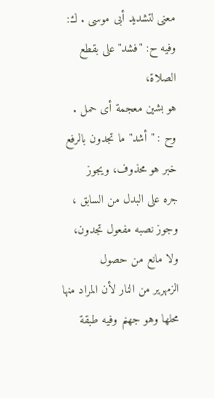معنى لتشديد أبى موسى . ك: وفيه ح: "فشد" على بقطع الصلاة،
هو بشين معجمة أى حمل . وح : " أشد" ما تجدون بالرفع خبر هو محذوف، ويجوز
جره على البدل من السابق ، وجوز نصبه مفعول تجدون، ولا مانع من حصول
الزمهرير من النار لأن المراد منها محلها وهو جهنم وفيه طبقة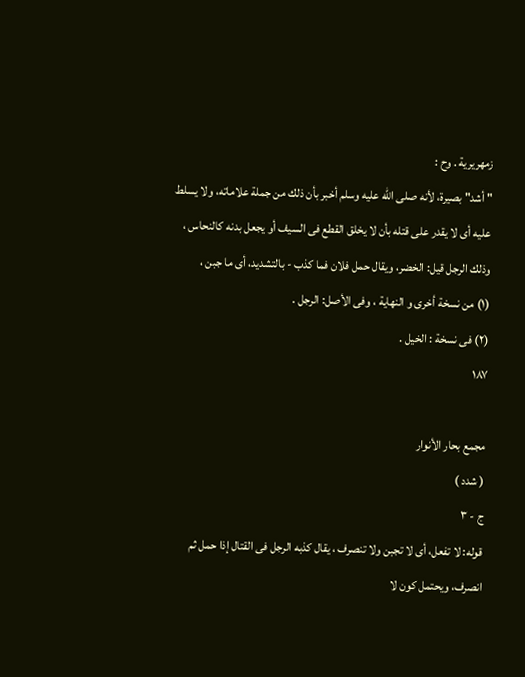زمهريرية . وح :
" أشد" بصيرة، لأنه صلى الله عليه وسلم أخبر بأن ذلك من جملة علاماته، ولا يسلط
عليه أى لا يقدر على قتله بأن لا يخلق القطع فى السيف أو يجعل بدنه كالنحاس ،
وذلك الرجل قيل: الخضر، ويقال حمل فلان فما كذب - بالتشديد، أى ما جبن ،
(١) من نسخة أخرى و النهاية ، وفى الأصل: الرجل .
(٢) فى نسخة : الخيل .
١٨٧

مجمع بحار الأنوار
( شدد )
ج - ٣
قوله: لا تفعل، أى لا تجبن ولا تنصرف ، يقال كذبه الرجل فى القتال إذا حمل ثم
انصرف، ويحتمل كون لا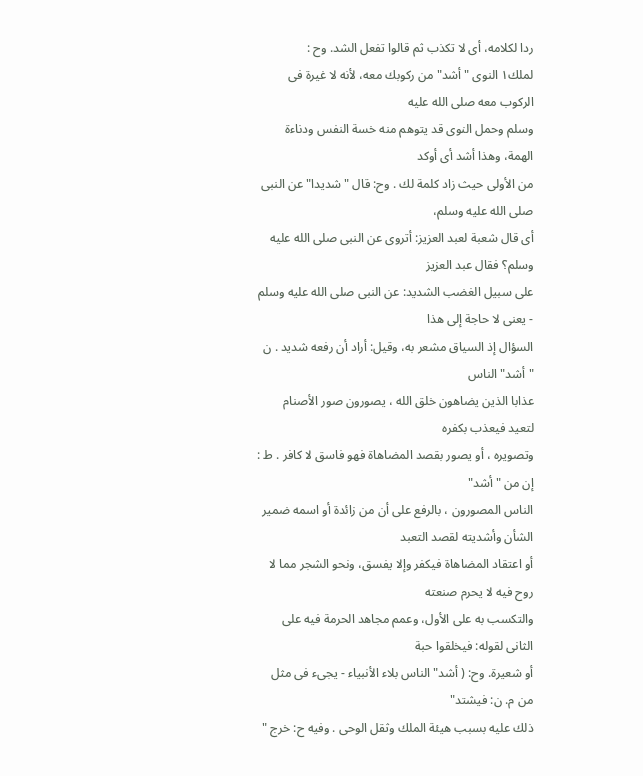ردا لكلامه، أى لا تكذب ثم قالوا تفعل الشد. وح :
لملك١ النوى " أشد" من ركوبك معه، لأنه لا غيرة فى الركوب معه صلى الله عليه
وسلم وحمل النوى قد يتوهم منه خسة النفس ودناءة الهمة، وهذا أشد أى أوكد
من الأولى حيث زاد كلمة لك . وح: قال " شديدا" عن النبى صلى الله عليه وسلم،
أى قال شعبة لعبد العزيز: أتروى عن النبى صلى الله عليه وسلم؟ فقال عبد العزيز
على سبيل الغضب الشديد: عن النبى صلى الله عليه وسلم - يعنى لا حاجة إلى هذا
السؤال إذ السياق مشعر به، وقيل: أراد أن رفعه شديد . ن "أشد" الناس
عذابا الذين يضاهون خلق الله ، يصورون صور الأصنام لتعيد فيعذب بكفره
وتصويره ، أو يصور بقصد المضاهاة فهو فاسق لا كافر . ط : إن من " أشد"
الناس المصورون ، بالرفع على أن من زائدة أو اسمه ضمير الشأن وأشديته لقصد التعبد
أو اعتقاد المضاهاة فيكفر وإلا يفسق، ونحو الشجر مما لا روح فيه لا يحرم صنعته
والتكسب به على الأول، وعمم مجاهد الحرمة فيه على الثانى لقوله: فيخلقوا حبة
أو شعيرة. وح: ( أشد" الناس بلاء الأنبياء - يجىء فى مثل من م. ن: فيشتد"
ذلك عليه بسبب هيئة الملك وثقل الوحى . وفيه ح: خرج "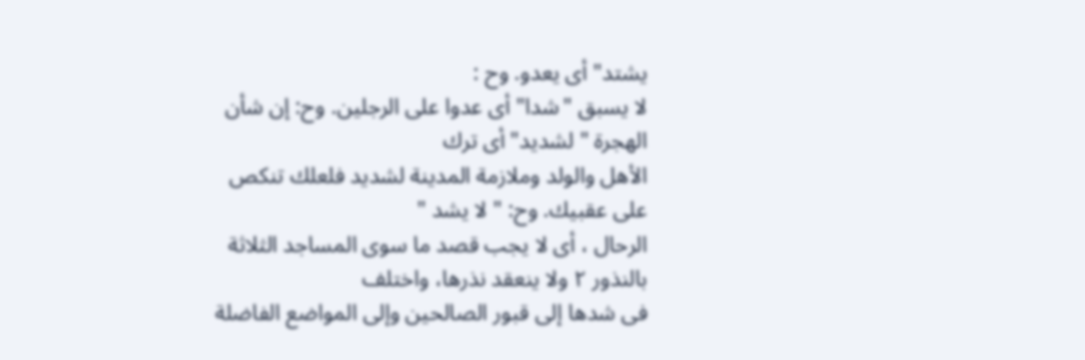يشتد" أى يعدو. وح :
لا يسبق "شدا" أى عدوا على الرجلين. وح: إن شأن الهجرة " لشديد" أى ترك
الأهل والولد وملازمة المدينة لشديد فلعلك تنكص على عقبيك. وح: " لا يشد "
الرحال ، أى لا يجب قصد ما سوى المساجد الثلاثة بالنذور ٢ ولا ينعقد نذرها، واختلف
فى شدها إلى قبور الصالحين وإلى المواضع الفاضلة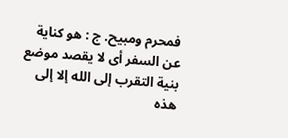فمحرم ومبيح. ج : هو كناية
عن السفر أى لا يقصد موضع بنية التقرب إلى الله إلا إلى هذه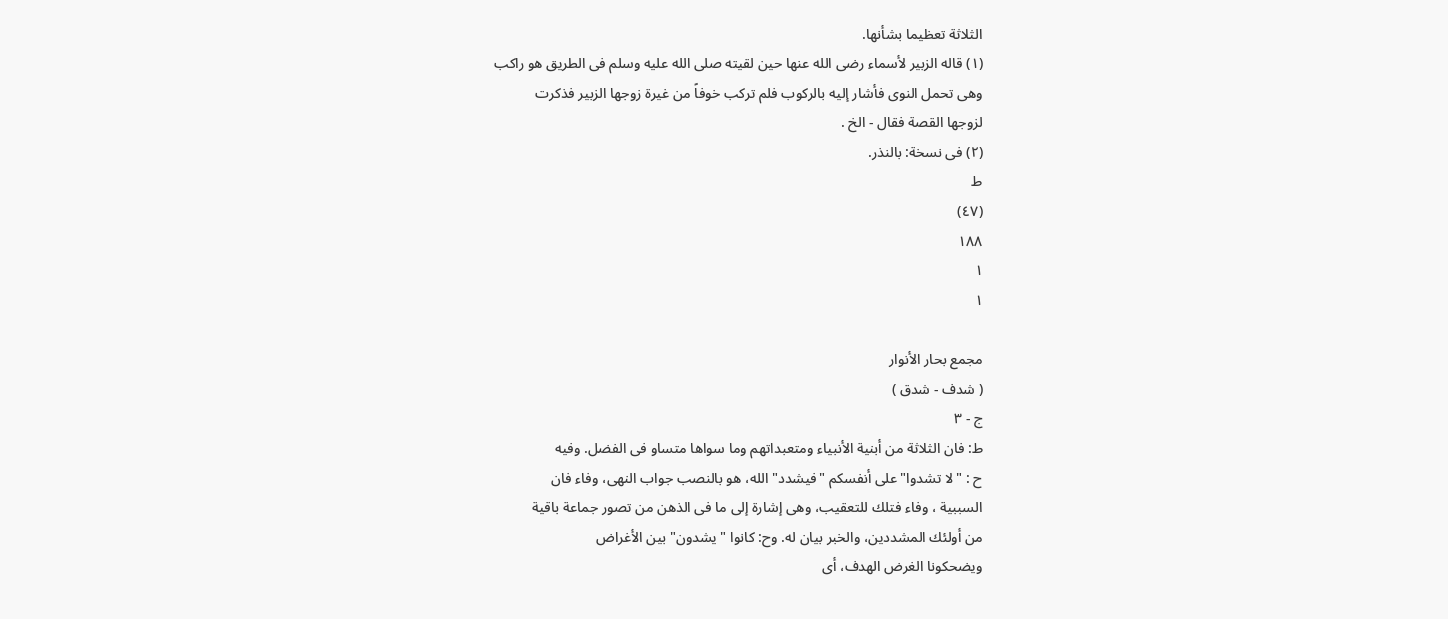الثلاثة تعظيما بشأنها.
(١) قاله الزبير لأسماء رضى الله عنها حين لقيته صلى الله عليه وسلم فى الطريق هو راكب
وهى تحمل النوى فأشار إليه بالركوب فلم تركب خوفاً من غيرة زوجها الزبير فذكرت
لزوجها القصة فقال - الخ .
(٢) فى نسخة: بالنذر.
ط
(٤٧)
١٨٨
١
١

مجمع بحار الأنوار
( شدف - شدق )
ج - ٣
ط: فان الثلاثة من أبنية الأنبياء ومتعبداتهم وما سواها متساو فى الفضل. وفيه
ح : "لا تشدوا" على أنفسكم "فيشدد" الله، هو بالنصب جواب النهى، وفاء فان
السببية ، وفاء فتلك للتعقيب، وهى إشارة إلى ما فى الذهن من تصور جماعة باقية
من أولئك المشددين، والخبر بيان له. وح: كانوا " يشدون" بين الأغراض
ويضحكونا الغرض الهدف، أى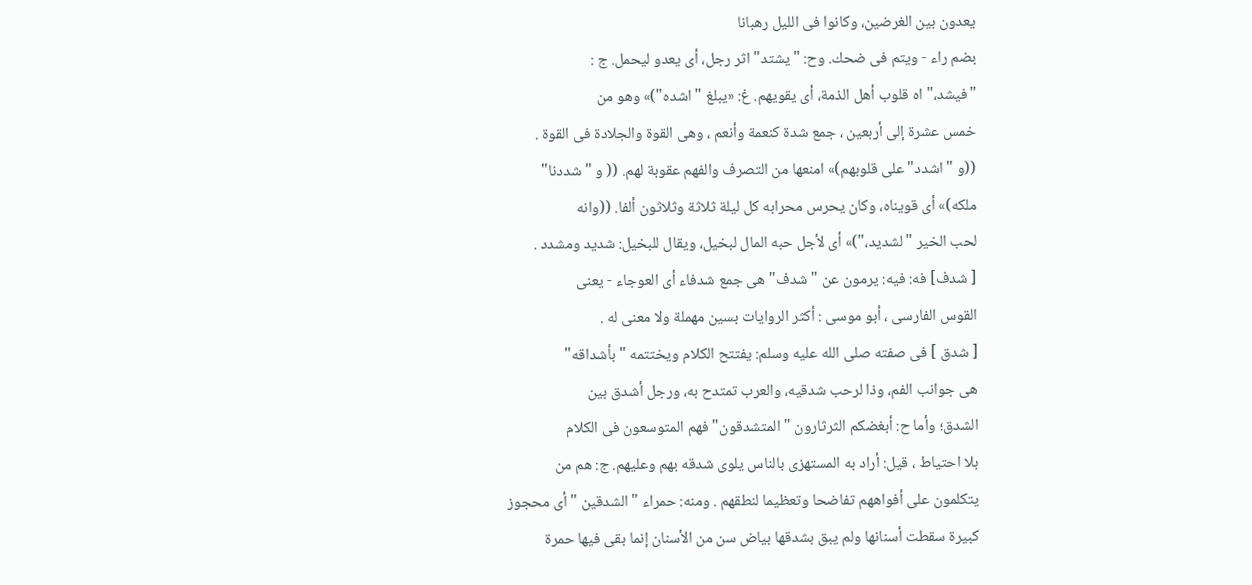يعدون بين الغرضين، وكانوا فى الليل رهبانا
بضم راء - ويتم فى ضحك. وح: "يشتد" اثر رجل، أى يعدو ليحمل. ج :
"فيشد،" اه قلوب أهل الذمة، أى يقويهم. غ: «يبلغ " اشده")» وهو من
خمس عشرة إلى أربعين ، جمع شدة كنعمة وأنعم ، وهى القوة والجلادة فى القوة .
((و "اشدد" على قلوبهم)» امنعها من التصرف والفهم عقوبة لهم. (( و " شددنا"
ملكه)» أى قويناه، وكان يحرس محرابه كل ليلة ثلاثة وثلاثون ألفا. ((وانه
لحب الخير "لشديد،")» أى لأجل حبه المال لبخيل، ويقال للبخيل: شديد ومشدد .
[ شدف] فه: فيه: يرمون عن " شدف" هى جمع شدفاء أى العوجاء - يعنى
القوس الفارسى ، أبو موسى : أكثر الروايات بسين مهملة ولا معنى له .
[ شدق ] فى صفته صلى الله عليه وسلم: يفتتح الكلام ويختتمه " بأشداقه"
هى جوانب الفم، وذا لرحب شدقيه، والعرب تمتدح به، ورجل أشدق بين
الشدق؛ وأما ح: أبغضكم الثرثارون "المتشدقون" فهم المتوسعون فى الكلام
بلا احتياط ، قيل: أراد به المستهزى بالناس يلوى شدقه بهم وعليهم. ج: هم من
يتكلمون على أفواههم تفاضحا وتعظيما لنطقهم . ومنه: حمراء " الشدقين " أى محجوز
كبيرة سقطت أسنانها ولم يبق بشدقها بياض سن من الأسنان إنما بقى فيها حمرة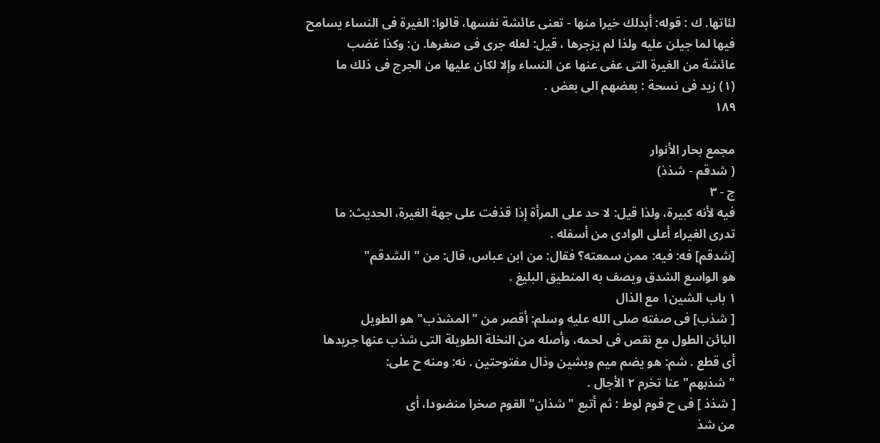لئاتها. ك : قوله: أبدلك خيرا منها - تعنى عائشة نفسها، قالوا: الغيرة فى النساء يسامح
فيها لما جيلن عليه ولذا لم يزجرها ، قيل: لعله جرى فى صغرها. ن: وكذا غضب
عائشة من الغيرة التى عفى عنها عن النساء وإلا لكان عليها من الجرج فى ذلك ما
(١) زيد فى نسحة : بعضهم الى بعض .
١٨٩

مجمع بحار الأنوار
( شدقم - شذذ)
ج - ٣
فيه لأنه كبيرة، ولذا قيل: لا حد على المرأة إذا قذفت على جهة الغيرة، الحديث: ما
تدرى الغيراء أعلى الوادى من أسفله .
[شدقم] فه: فيه: ممن سمعته؟ فقال: من ابن عباس، قال: من "الشدقم"
هو الواسع الشدق ويصف به المنطيق البليغ .
١ باب الشين١ مع الذال
[ شذب] فى صفته صلى الله عليه وسلم: أقصر من " المشذب" هو الطويل
البائن الطول مع نقص فى لحمه، وأصله من النخلة الطويلة التى شذب عنها جريدها
أى قطع . شم: هو يضم ميم وبشين وذال مفتوحتين . نه: ومنه ح على:
" شذبهم" عنا تخرم ٢ الأجال .
[ شذذ ] فى ح قوم لوط : ثم أتبع " شذان" القوم صخرا منضودا، أى
من شذ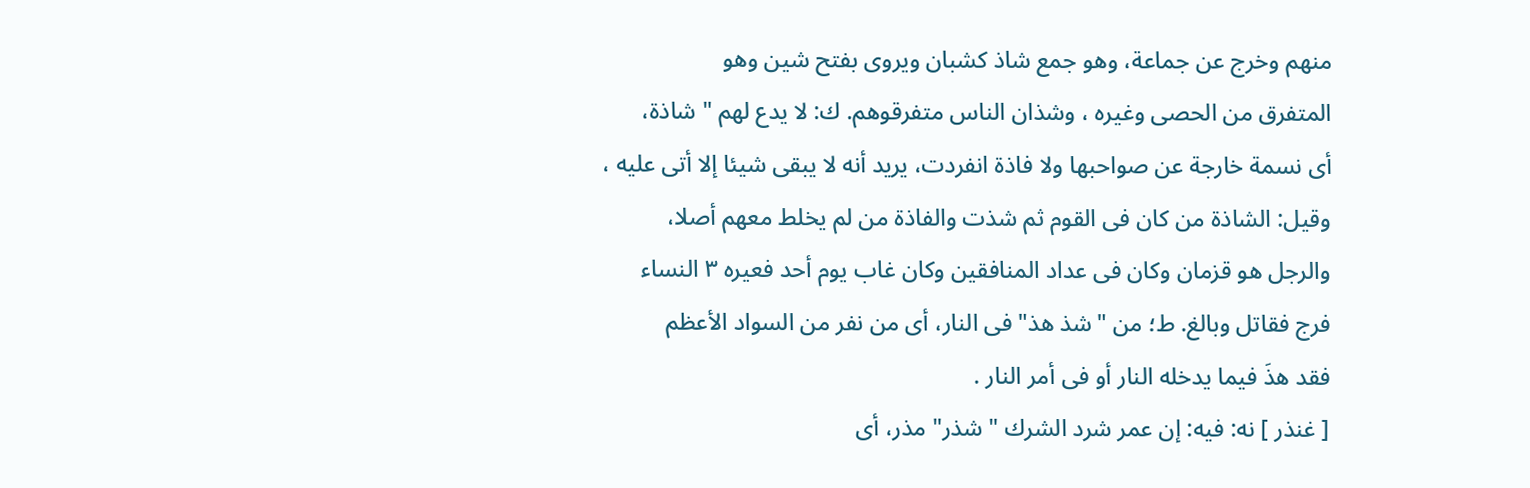منهم وخرج عن جماعة، وهو جمع شاذ كشبان ويروى بفتح شين وهو
المتفرق من الحصى وغيره ، وشذان الناس متفرقوهم. ك: لا يدع لهم " شاذة،
أى نسمة خارجة عن صواحبها ولا فاذة انفردت، يريد أنه لا يبقى شيئا إلا أتى عليه ،
وقيل: الشاذة من كان فى القوم ثم شذت والفاذة من لم يخلط معهم أصلا،
والرجل هو قزمان وكان فى عداد المنافقين وكان غاب يوم أحد فعيره ٣ النساء
فرج فقاتل وبالغ. ط؛ من "شذ هذ" فى النار، أى من نفر من السواد الأعظم
فقد هذَ فيما يدخله النار أو فى أمر النار .
[ غنذر ] نه: فيه: إن عمر شرد الشرك " شذر" مذر، أى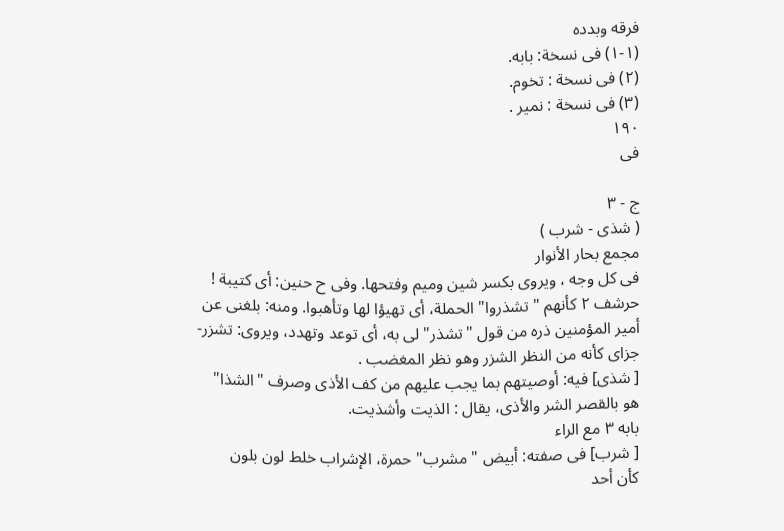فرقه وبدده
(١-١) فى نسخة: بابه.
(٢) فى نسخة : تخوم.
(٣) فى نسخة : نمير .
١٩٠
فی

ج - ٣
( شذى - شرب )
مجمع بحار الأنوار
فى كل وجه ، ويروى بكسر شين وميم وفتحها. وفى ح حنين: أى كتيبة !
حرشف ٢ كأنهم " تشذروا" الحملة، أى تهيؤا لها وتأهبوا. ومنه: بلغنى عن
أمير المؤمنين ذره من قول "تشذر" لى به، أى توعد وتهدد، ويروى: تشزر-
جزاى كأنه من النظر الشزر وهو نظر المغضب .
[ شذى] فيه: أوصيتهم بما يجب عليهم من كف الأذى وصرف "الشذا"
هو بالقصر الشر والأذى، يقال : الذيت وأشذيت.
بابه ٣ مع الراء
[ شرب] فى صفته: أبيض " مشرب" حمرة، الإشراب خلط لون بلون
كأن أحد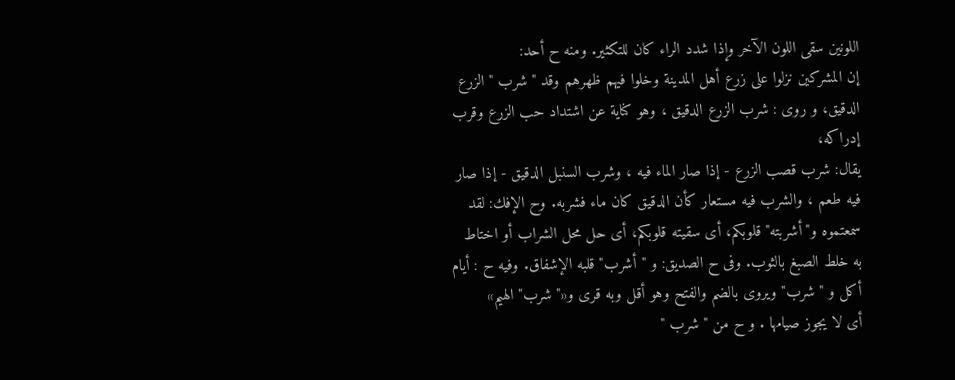اللونين سقى اللون الآخر وإذا شدد الراء كان للتكثير. ومنه ح أحد:
إن المشركين نزلوا على زرع أهل المدينة وخلوا فيهم ظهرهم وقد " شرب " الزرع
الدقيق، و روی : شرب الزرع الدقيق ، وهو كناية عن اشتداد حب الزرع وقرب إدراكه،
يقال: شرب قصب الزرع - إذا صار الماء فيه ، وشرب السنبل الدقيق - إذا صار
فيه طعم ، والشرب فيه مستعار كأن الدقيق كان ماء فشربه. وح الإفك: لقد
سمعتموه و"أشربته" قلوبكم، أى سقيته قلوبكم، أى حل محل الشراب أو اختاط
به خلط الصبغ بالثوب. وفى ح الصديق: و "أشرب" قلبه الإشفاق. وفيه ح : أيام
أكل و "شرب" ويروى بالضم والفتح وهو أقل وبه قرى و«"شرب" الهيم»
أی لا يجوز صيامها . و ح من " شرب "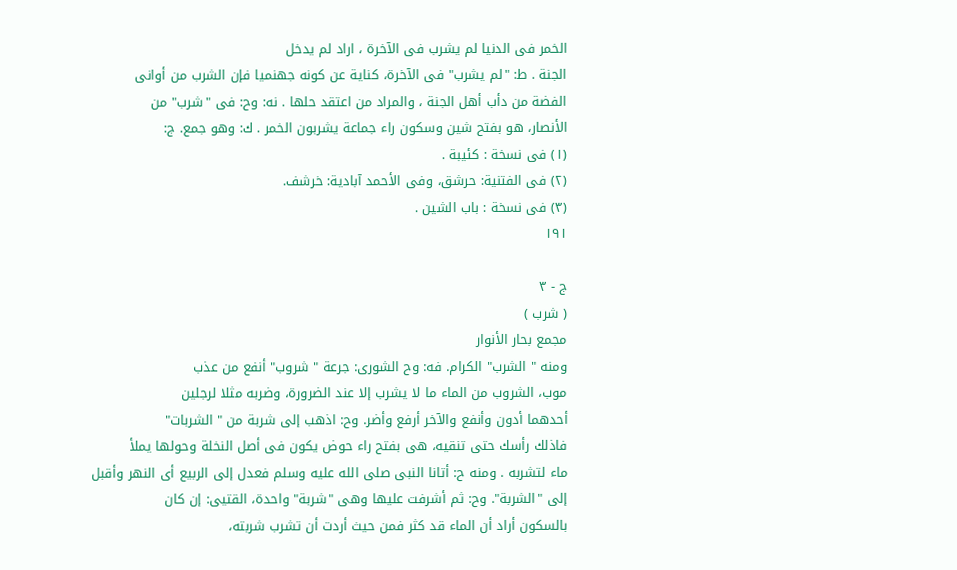الخمر فی الدنیا لم یشرب فی الآخرة ، اراد لم يدخل
الجنة . ط: "لم يشرب" فى الآخرة، كناية عن كونه جهنميا فإن الشرب من أوانى
الفضة من دأب أهل الجنة ، والمراد من اعتقد حلها . نه: وح: فى "شرب" من
الأنصار، هو بفتح شين وسكون راء جماعة يشربون الخمر . ك: وهو جمع. ج:
(١) فى نسخة : كئيبة .
(٢) فى الفتنية: حرشق، وفى الأحمد آبادية: خرشف.
(٣) فى نسخة : باب الشين .
١٩١

ج - ٣
( شرب )
مجمع بحار الأنوار
ومنه " الشرب" الكرام. فه: وح الشورى: جرعة " شروب" أنفع من عذب
موب، الشروب من الماء ما لا يشرب إلا عند الضرورة، وضربه مثلا لرجلين
أحدهما أدون وأنفع والآخر أرفع وأضر. وح: اذهب إلى شربة من " الشربات"
فاذلك رأسك حتى تنقيه، هى بفتح راء حوض يكون فى أصل النخلة وحولها يملأ
ماء لتشربه . ومنه ح: أتانا النبى صلى الله عليه وسلم فعدل إلى الربيع أى النهر وأقبل
إلى "الشربة". وح: ثم أشرفت عليها وهى "شربة" واحدة، القتيى: إن كان
بالسكون أراد أن الماء قد كثر فمن حيث أردت أن تشرب شربته،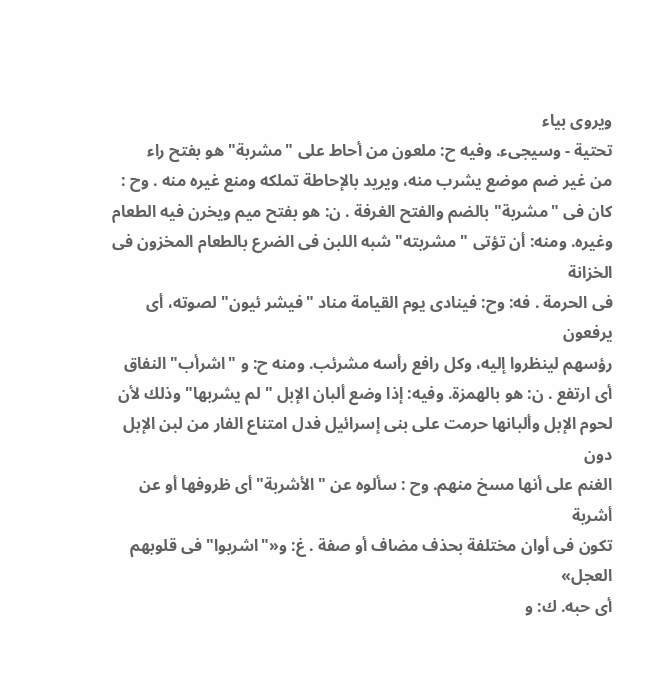ويروى بياء
تحتية - وسيجىء. وفيه ح: ملعون من أحاط على "مشربة" هو بفتح راء
من غير ضم موضع يشرب منه، ويريد بالإحاطة تملكه ومنع غيره منه . وح :
كان فى "مشربة" بالضم والفتح الغرفة . ن: هو بفتح ميم ويخرن فيه الطعام
وغيره. ومنه: أن تؤتى " مشربته" شبه اللبن فى الضرع بالطعام المخزون فى الخزانة
فى الحرمة . فه: وح: فينادى يوم القيامة مناد "فيشر ئيون" لصوته، أى يرفعون
رؤسهم لينظروا إليه، وكل رافع رأسه مشرئب. ومنه ح: و "اشرأب" النفاق
أى ارتفع . ن: هو بالهمزة. وفيه: إذا وضع ألبان الإبل " لم يشربها" وذلك لأن
لحوم الإبل وألبانها حرمت على بنى إسرائيل فدل امتناع الفار من لبن الإبل دون
الغنم على أنها مسخ منهم. وح : سألوه عن "الأشربة" أى ظروفها أو عن أشربة
تكون فى أوان مختلفة بحذف مضاف أو صفة . غ: و«"اشربوا" فى قلوبهم العجل»
أى حبه. ك: و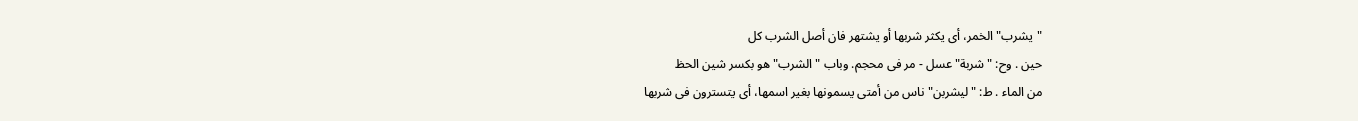"يشرب" الخمر، أى يكثر شربها أو يشتهر فان أصل الشرب كل
حين . وح: "شربة" عسل - مر فى محجم. وباب " الشرب" هو بكسر شين الحظ
من الماء . ط: "ليشربن" ناس من أمتى يسمونها بغير اسمها، أى يتسترون فى شربها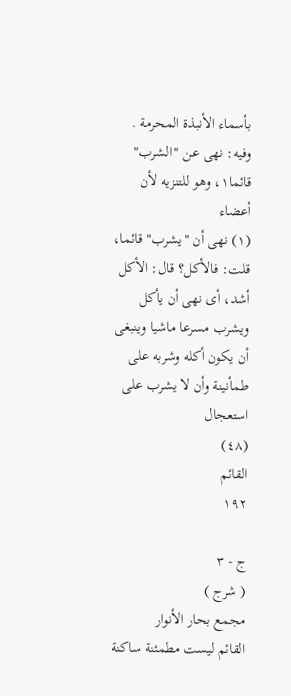بأسماء الأنبذة المحرمة . وفيه: نهى عن "الشرب" قائما١، وهو للتنزيه لأن أعضاء
(١) نهى أن "يشرب" قائما، قلت: فالأكل؟ قال: الأكل أشد، أى نهى أن يأكل
ويشرب مسرعا ماشيا وينبغى أن يكون أكله وشربه على طمأنينة وأن لا يشرب على استعجال
(٤٨)
القائم
١٩٢

ج - ٣
( شرج )
مجمع بحار الأنوار
القائم ليست مطمئنة ساكنة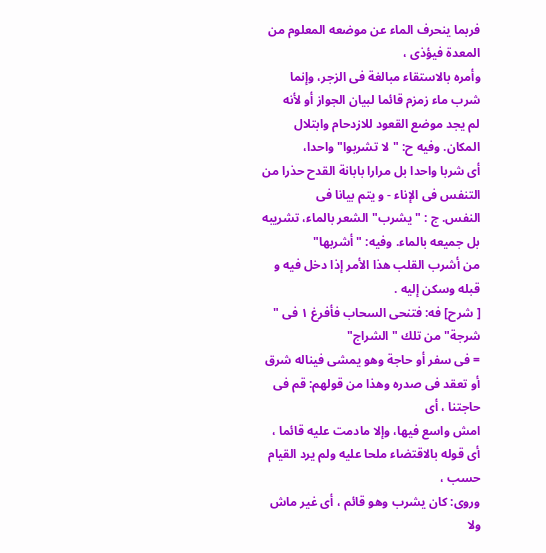فربما ينحرف الماء عن موضعه المعلوم من المعدة فيؤذى ،
وأمره بالاستقاء مبالغة فى الزجر، وإنما شرب ماء زمزم قائما لبيان الجواز أو لأنه
لم يجد موضع القعود للازدحام وابتلال المكان. وفيه ح: "لا تشربوا" واحدا،
أى شربا واحدا بل مرارا بابانة القدح حذرا من التنفس فى الإناء - و يتم بيانا فى
النفس. ج : " يشرب" الشعر بالماء، تشريبه بل جميعه بالماء. وفيه: " أشربها"
من أشرب القلب هذا الأمر إذا دخل فيه و قبله وسكن إليه .
[ شرح] فه: فتنحى السحاب فأفرغ ١ فى " شرجة" من تلك " الشراج"
= فى سفر أو حاجة وهو يمشى فيناله شرق أو تعقد فى صدره وهذا من قولهم: قم فى حاجتنا ، أى
امش واسع فيها، وإلا مادمت عليه قائما ، أى قوله بالاقتضاء ملحا عليه ولم يرد القيام حسب ،
وروى: كان يشرب وهو قائم ، أى غير ماش ولا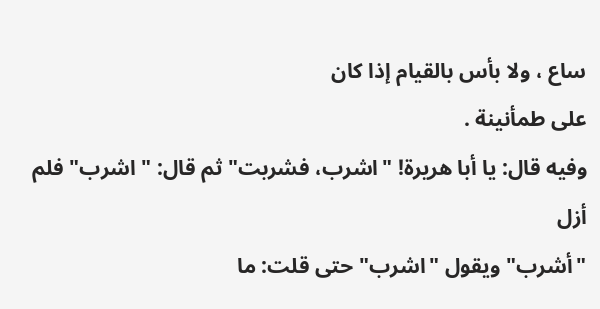ساع ، ولا بأس بالقيام إذا كان
على طمأنينة .
وفيه قال: يا أبا هريرة! "اشرب، فشربت" ثم قال: " اشرب" فلم أزل
"أشرب" ويقول "اشرب" حتى قلت: ما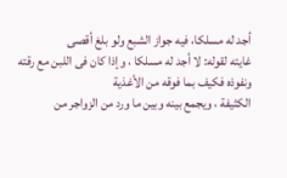أجد له مسلكا، فيه جواز الشبع ولو بلغ أقصى
غايته لقوله: لا أجد له مسلكا ، وإذا كان فى اللبن مع رقته ونفوذه فكيف بما فوقه من الأغذية
الكثيفة ، ويجمع بينه وبين ما ورد من الزواجر من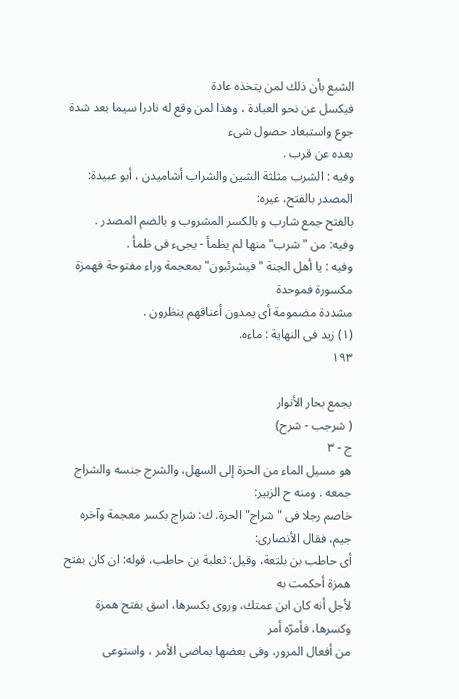الشبع بأن ذلك لمن يتخذه عادة
فيكسل عن نحو العبادة ، وهذا لمن وقع له نادرا سيما بعد شدة جوع واستبعاد حصول شىء
بعده عن قرب .
وفيه : الشرب مثلثة الشين والشراب أشاميدن ، أبو عبيدة: المصدر بالفتح، غيره:
بالفتح جمع شارب و بالكسر المشروب و بالضم المصدر .
وفيه: من " شرب" منها لم يظمأ - يجىء فى ظمأ .
وفيه : يا أهل الجنة " فيشرئبون" بمعجمة وراء مفتوحة فهمزة مكسورة فموحدة
مشددة مضمومة أى يمدون أعناقهم ينظرون .
(١) زيد فى النهاية : ماءه.
١٩٣

بجمع بحار الأنوار
( شرجب - شرح)
ج - ٣
هو مسيل الماء من الحرة إلى السهل، والشرج جنسه والشراج جمعه . ومنه ح الزبير:
خاصم رجلا فى "شراج" الحرة. ك: شراج بكسر معجمة وآخره جيم، فقال الأنصارى:
أى حاطب بن بلتعة، وقيل: ثعلبة بن حاطب، قوله: ان كان بفتح همزة أحكمت به
لأجل أنه كان ابن عمتك، وروى بكسرها، اسق بفتح همزة وكسرها، فأمرّه أمر
من أفعال المرور، وفى بعضها بماضى الأمر ، واستوعى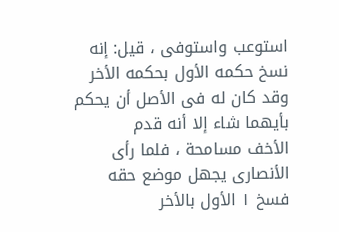استوعب واستوفى ، قيل: إنه
نسخ حكمه الأول بحكمه الأخر وقد كان له فى الأصل أن يحكم بأيهما شاء إلا أنه قدم
الأخف مسامحة ، فلما رأى الأنصارى يجهل موضع حقه فسخ ١ الأول بالأخر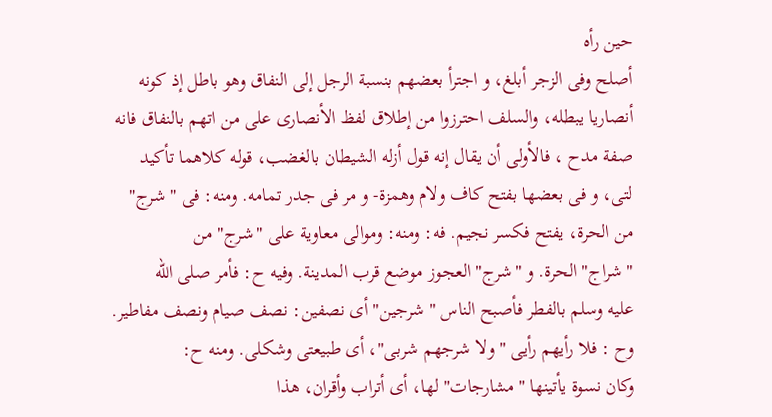حين رأه
أصلح وفى الزجر أبلغ، و اجترأ بعضهم بنسبة الرجل إلى النفاق وهو باطل إذ كونه
أنصاريا يبطله، والسلف احترزوا من إطلاق لفظ الأنصارى على من اتهم بالنفاق فانه
صفة مدح ، فالأولى أن يقال إنه قول أزله الشيطان بالغضب، قوله كلاهما تأكيد
لتى، و فى بعضها بفتح کاف ولام وهمزة- و مر فی جدر تمامه. ومنه: فى " شرج"
من الحرة، يفتح فكسر نجيم. فه: ومنه: وموالى معاوية على "شرج" من
" شراج" الحرة. و "شرج" العجوز موضع قرب المدينة. وفيه ح: فأمر صلى الله
عليه وسلم بالفطر فأصبح الناس " شرجين" أى نصفين: نصف صيام ونصف مفاطير.
وح : فلا رأيهم رأيى " ولا شرجهم شربى"، أى طبيعتى وشكلى. ومنه ح:
وكان نسوة يأتينها "مشارجات" لها، أى أتراب وأقران، هذا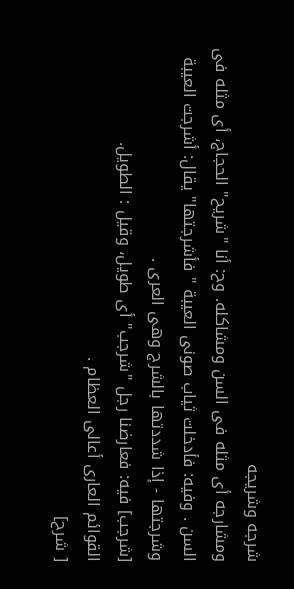شرجه وشريجه
ومشارجه أى مثله فى السن ومشاكله. وح: أنا "شريح" الحجاج، أى مثله فى
السن . وفيه: فأدخلت ثياب صونى العيبة " فأشرجتها" يقال: أشرجت العيبة
وشرجتها - إذا شددتها بالشرج وهى العرى .
[شرجب] فيه: فعارضنا رجل "شرجب" أى طويل، وقيل : الطويل.
القوائم العارى أعالى العظام .
[ شرح]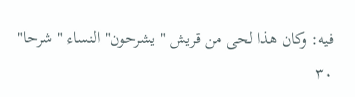فيه: وكان هذا لحى من قريش " يشرحون" النساء " شرحا"
٣٠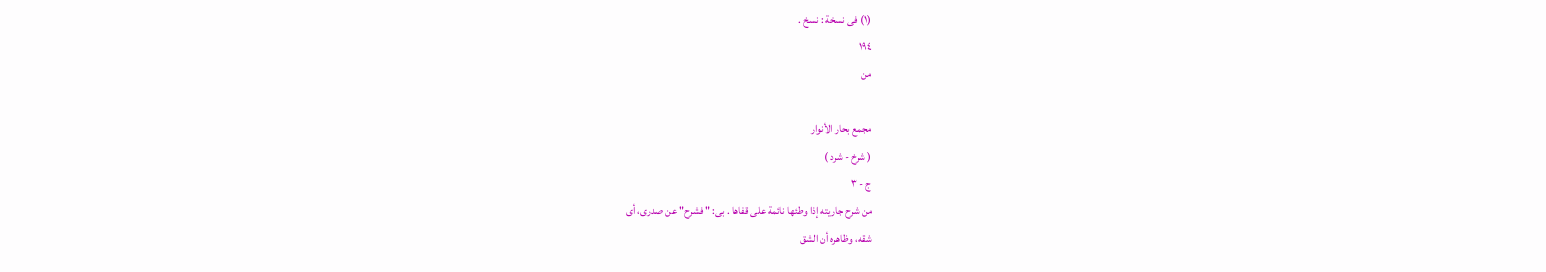(١) فى نسخة : نسخ .
١٩٤
من

مجمع بحار الأنوار
( شرخ - شرد )
ج - ٣
من شرح جاريته إذا وطئها نائمة على قفاها . بى: " فشرح" عن صدرى، أى
شقه، وظاهره أن الشق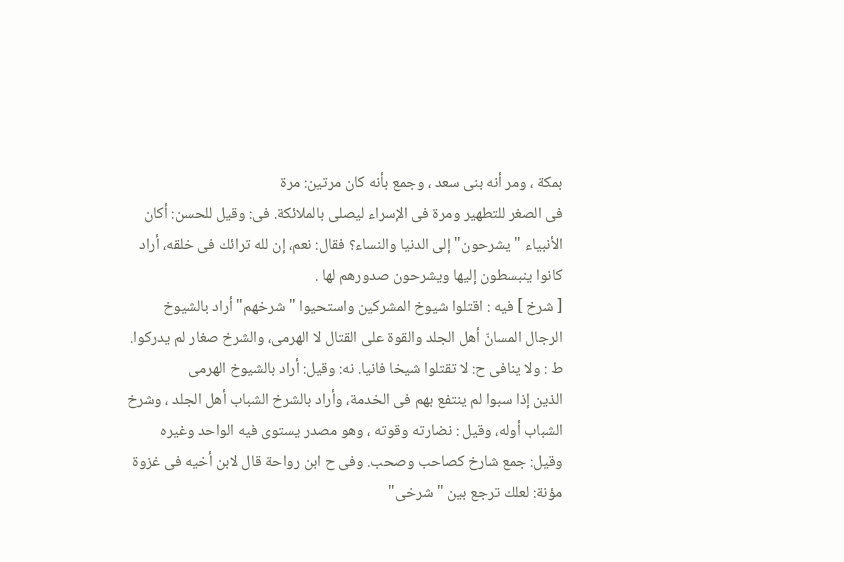بمكة ، ومر أنه بنى سعد ، وجمع بأنه كان مرتين: مرة
فى الصغر للتطهير ومرة فى الإسراء ليصلى بالملائكة. فى: وقيل للحسن: أكان
الأنبياء " يشرحون" إلى الدنيا والنساء؟ فقال: نعم، إن لله ترائك فى خلقه، أراد
كانوا ينبسطون إليها ويشرحون صدورهم لها .
[ شرخ ] فيه : اقتلوا شيوخ المشركين واستحيوا " شرخهم" أراد بالشيوخ
الرجال المسانّ أهل الجلد والقوة على القتال لا الهرمى، والشرخ صغار لم يدركوا.
ط : ولا ينافى ح: لا تقتلوا شيخا فانيا. نه: وقيل: أراد بالشيوخ الهرمى
الذين إذا سبوا لم ينتفع بهم فى الخدمة، وأراد بالشرخ الشباب أهل الجلد ، وشرخ
الشباب أوله، وقيل : نضارته وقوته ، وهو مصدر يستوى فيه الواحد وغيره
وقيل: جمع شارخ كصاحب وصحب. وفى ح ابن رواحة قال لابن أخيه فى غزوة
مؤنة: لعلك ترجع بين " شرخى"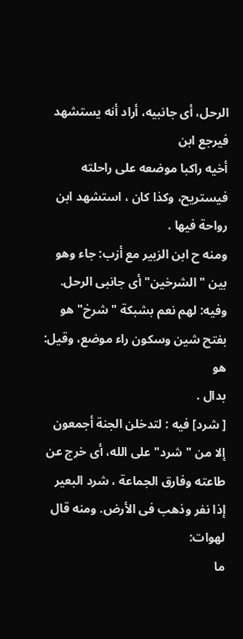الرحل، أى جانبيه، أراد أنه يستشهد فيرجع ابن
أخيه راكبا موضعه على راحلته فيستريح، وكذا كان ، استشهد ابن رواحة فيها .
ومنه ح ابن الزبير مع أزب: جاء وهو بين " الشرخين" أى جانبى الرحل.
وفيه: لهم نعم بشبكة " شرخ" هو بفتح شين وسكون راء موضع، وقيل: هو
بدال .
[ شرد] فيه : لتدخلن الجنة أجمعون إلا من "شرد" على الله، أى خرج عن
طاعته وفارق الجماعة ، شرد البعير إذا نفر وذهب فى الأرض. ومنه قال لهوات:
ما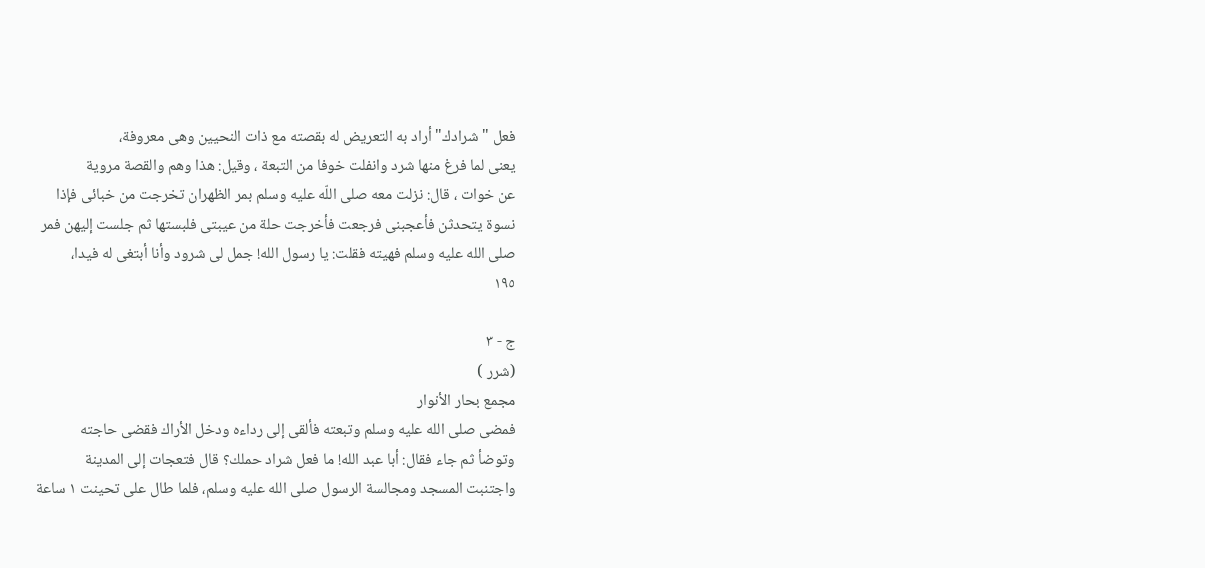فعل " شرادك" أراد به التعريض له بقصته مع ذات النحيين وهى معروفة،
يعنى لما فرغ منها شرد وانفلت خوفا من التبعة ، وقيل: هذا وهم والقصة مروية
عن خوات ، قال: نزلت معه صلى اللّه عليه وسلم بمر الظهران تخرجت من خبائى فإذا
نسوة يتحدثن فأعجبنى فرجعت فأخرجت حلة من عيبتى فلبستها ثم جلست إليهن فمر
صلى الله عليه وسلم فهيته فقلت: يا رسول الله! جمل لى شرود وأنا أبتغى له فيدا،
١٩٥

ج - ٣
(شرر )
مجمع بحار الأنوار
فمضى صلى الله عليه وسلم وتبعته فألقى إلى رداءه ودخل الأراك فقضى حاجته
وتوضأ ثم جاء فقال: أبا عبد الله! ما فعل شراد حملك؟ قال فتعجات إلى المدينة
واجتنبت المسجد ومجالسة الرسول صلى الله عليه وسلم، فلما طال على تحينت ١ ساعة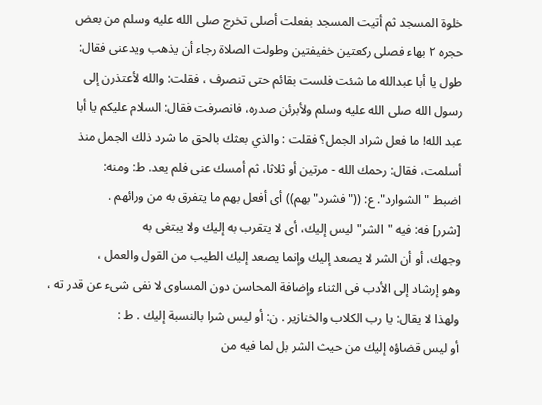خلوة المسجد ثم أتيت المسجد بفعلت أصلى تخرج صلى الله عليه وسلم من بعض
حجره ٢ بهاء فصلى ركعتين خفيفتين وطولت الصلاة رجاء أن يذهب ويدعنى فقال:
طول يا أبا عبدالله ما شئت فلست بقائم حتى تنصرف ، فقلت: والله لأعتذرن إلى
رسول الله صلى الله عليه وسلم ولأبرئن صدره، فانصرفت فقال: السلام عليكم يا أبا
عبد الله! ما فعل شراد الجمل؟ فقلت : والذي بعثك بالحق ما شرد ذلك الجمل منذ
أسلمت، فقال: رحمك الله - مرتين أو ثلاثا، ثم أمسك عنى فلم يعد. ط: ومنه:
اضبط " الشوارد". ع: (("فشرد" بهم)) أى أفعل بهم ما يتفرق به من ورائهم .
[شرر] فه: فيه "الشر" ليس إليك، أى لا يتقرب به إليك ولا يبتغى به
وجهك، أو أن الشر لا يصعد إليك وإنما يصعد إليك الطيب من القول والعمل ،
وهو إرشاد إلى الأدب فى الثناء وإضافة المحاسن دون المساوى لا نفى شىء عن قدر ته ،
ولهذا لا يقال: يا رب الكلاب والخنازير . ن: أو ليس شرا بالنسبة إليك . ط :
أو ليس قضاؤه إليك من حيث الشر بل لما فيه من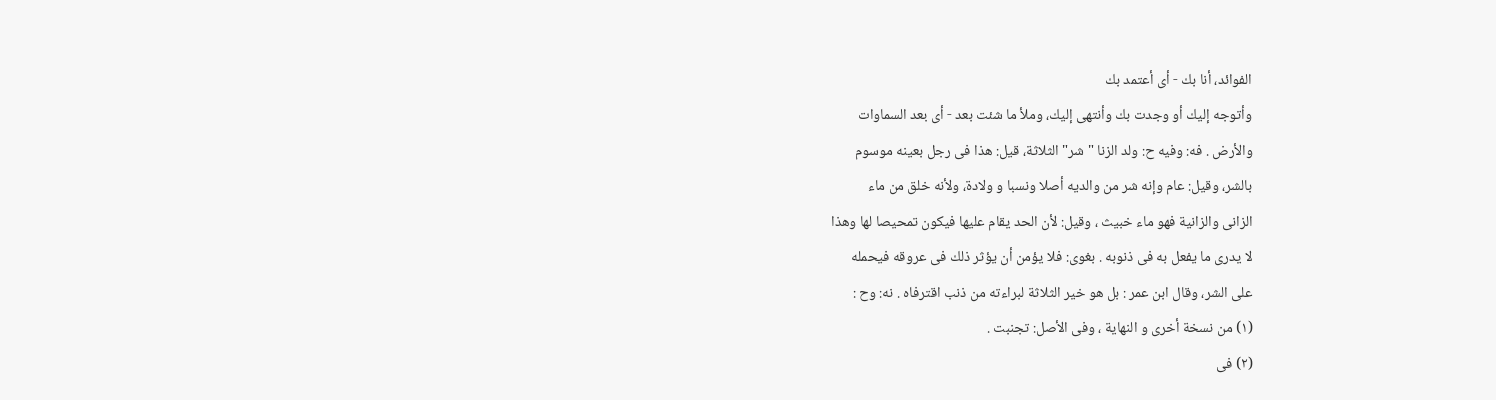الفوائد، أنا بك - أى أعتمد بك
وأتوجه إليك أو وجدت بك وأنتهى إليك، وملأ ما شئت بعد - أى بعد السماوات
والأرض . فه: وفيه ح: ولد الزنا " شر" الثلاثة، قيل: هذا فى رجل بعينه موسوم
بالشر، وقيل: عام وإنه شر من والديه أصلا ونسبا و ولادة، ولأنه خلق من ماء
الزانى والزانية فهو ماء خبيث ، وقيل: لأن الحد يقام عليها فيكون تمحيصا لها وهذا
لا يدرى ما يفعل به فى ذنوبه . بغوى: فلا يؤمن أن يؤثر ذلك فى عروقه فيحمله
على الشر، وقال ابن عمر : بل هو خير الثلاثة لبراءته من ذنب اقترفاه . نه: وح :
(١) من نسخة أخرى و النهاية ، وفى الأصل: تجنبت .
(٢) فى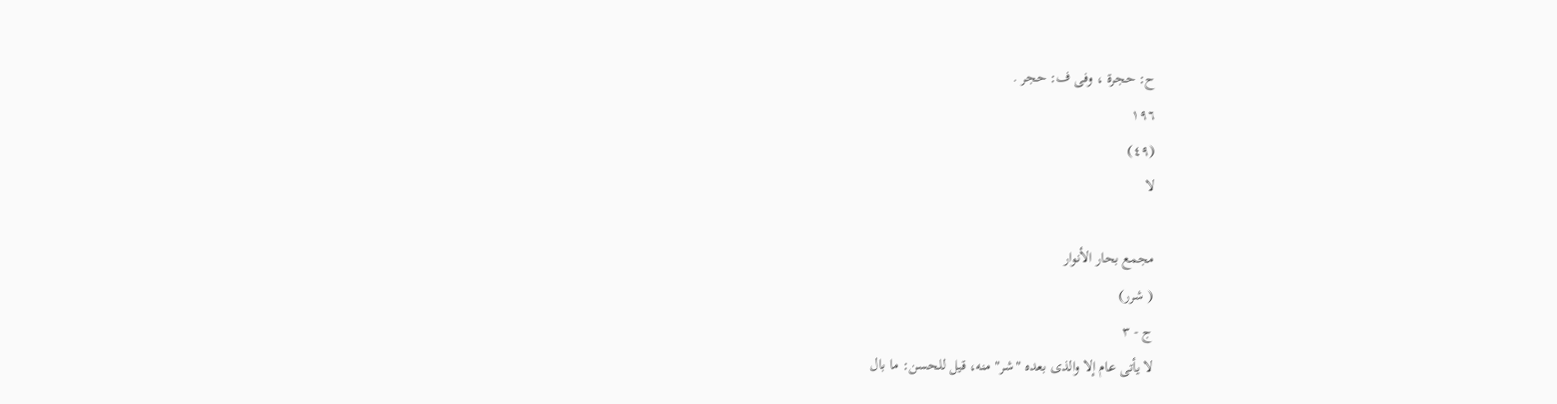ح: حجرة ، وفى ف: حجر .
١٩٦
(٤٩)
لا

مجمع بحار الأنوار
( شرر)
ج - ٣
لا يأتى عام إلا والذى بعده "شر" منه، قيل للحسن: ما بال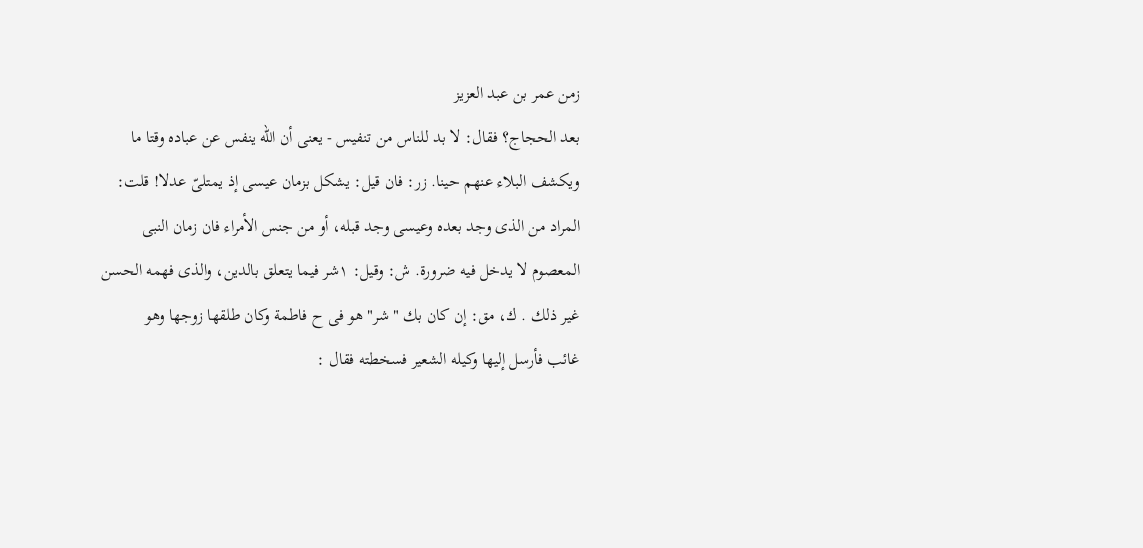زمن عمر بن عبد العزيز
بعد الحجاج؟ فقال: لا بد للناس من تنفيس - يعنى أن الله ينفس عن عباده وقتا ما
ويكشف البلاء عنهم حينا. زر: فان قيل: يشكل بزمان عيسى إذ يمتلىّ عدلا! قلت:
المراد من الذى وجد بعده وعيسى وجد قبله، أو من جنس الأمراء فان زمان النبى
المعصوم لا يدخل فيه ضرورة. ش: وقيل: ١شر فيما يتعلق بالدين، والذى فهمه الحسن
غير ذلك . ك، مق: إن كان بك "شر" هو فى ح فاطمة وكان طلقها زوجها وهو
غائب فأرسل إليها وكيله الشعير فسخطته فقال :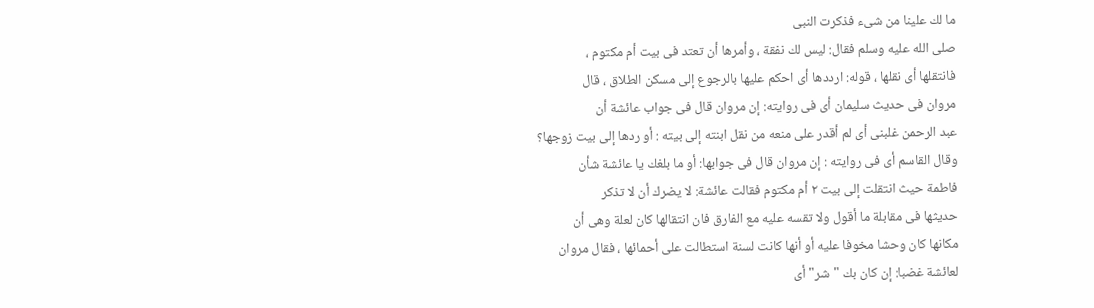ما لك علينا من شىء فذكرت النبى
صلى الله عليه وسلم فقال: ليس لك نفقة ، وأمرها أن تعتد فى بيت أم مكتوم ،
فانتقلها أى نقلها ، قوله: ارددها أى احكم عليها بالرجوع إلى مسكن الطلاق ، قال
مروان فى حديث سليمان أى فى روايته: إن مروان قال فى جواب عائشة أن
عبد الرحمن غلبنى أى لم أقدر على منعه من نقل ابنته إلى بيته : أو ردها إلى بيت زوجها؟
وقال القاسم أى فى روايته : إن مروان قال فى جوابها: أو ما بلغك يا عائشة شأن
فاطمة حيث انتقلت إلى بيت ٢ أم مكتوم فقالت عائشة: لا يضرك أن لا تذكر
حديثها فى مقابلة ما أقول ولا تقسه عليه مع الفارق فان انتقالها كان لعلة وهى أن
مكانها كان وحشا مخوفا عليه أو أنها كانت لسنة استطالت على أحمائها ، فقال مروان
لعائشة غضبا: إن كان بك "شر" أى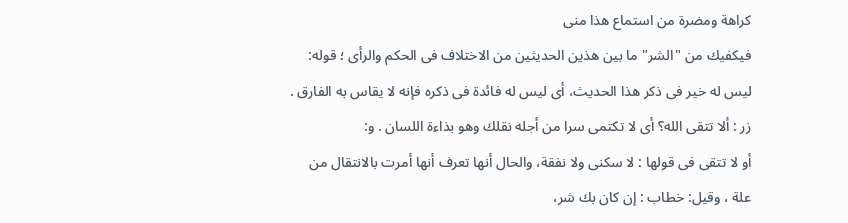كراهة ومضرة من استماع هذا منى
فيكفيك من "الشر" ما بين هذين الحديثين من الاختلاف فى الحكم والرأى ؛ قوله:
ليس له خير فى ذكر هذا الحديث، أى ليس له فائدة فى ذكره فإنه لا يقاس به الفارق .
زر : ألا تتقى الله؟ أى لا تكتمى سرا من أجله نقلك وهو بذاءة اللسان . و:
أو لا تتقى فى قولها : لا سكنى ولا نفقة، والحال أنها تعرف أنها أمرت بالانتقال من
علة ، وقيل: خطاب : إن كان بك شر،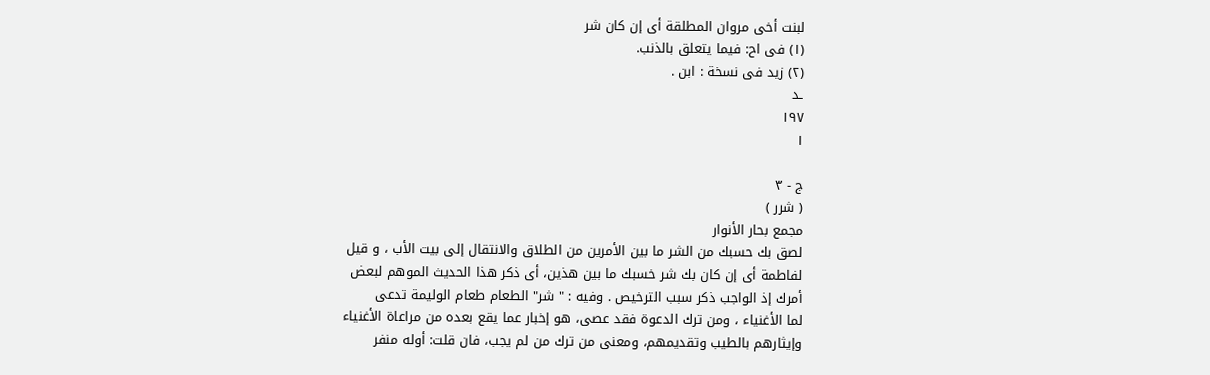لبنت أخى مروان المطلقة أى إن كان شر
(١) فى اح: فيما يتعلق بالذنب.
(٢) زيد فى نسخة : ابن .
ـد
١٩٧
١

ج - ٣
( شرر )
مجمع بحار الأنوار
لصق بك حسبك من الشر ما بين الأمرين من الطلاق والانتقال إلى بيت الأب ، و قيل
لفاطمة أى إن كان بك شر خسبك ما بين هذين، أى ذكر هذا الحديث الموهم لبعض
أمرك إذ الواجب ذكر سبب الترخيص . وفيه : " شر" الطعام طعام الوليمة تدعى
لما الأغنياء ، ومن ترك الدعوة فقد عصى، هو إخبار عما يقع بعده من مراعاة الأغنياء
وإيثارهم بالطيب وتقديمهم، ومعنى من ترك من لم يجب، فان قلت: أوله منفر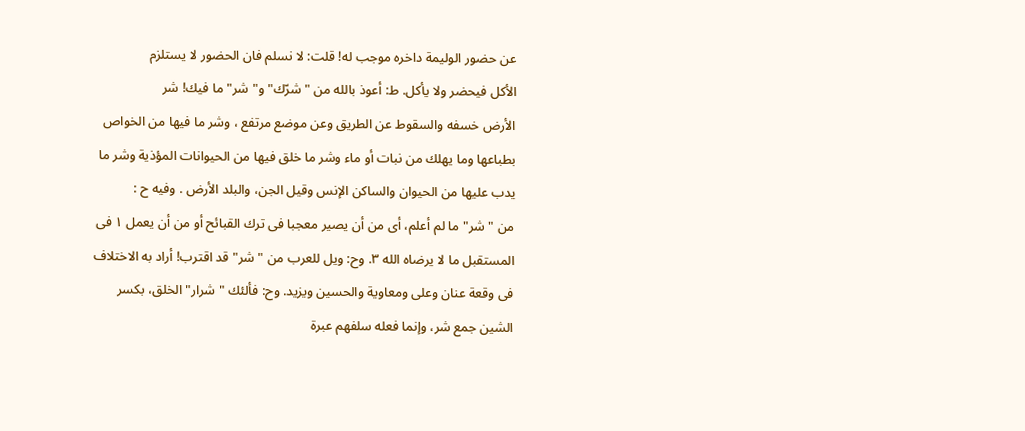عن حضور الوليمة داخره موجب له! قلت: لا نسلم فان الحضور لا يستلزم
الأكل فيحضر ولا يأكل. ط: أعوذ بالله من " شرّك" و" شر" ما فيك! شر
الأرض خسفه والسقوط عن الطريق وعن موضع مرتفع ، وشر ما فيها من الخواص
بطباعها وما يهلك من نبات أو ماء وشر ما خلق فيها من الحيوانات المؤذية وشر ما
يدب عليها من الحيوان والساكن الإنس وقيل الجن، والبلد الأرض . وفيه ح :
من " شر" ما لم أعلم، أى من أن يصير معجبا فى ترك القبائح أو من أن يعمل ١ فى
المستقبل ما لا يرضاه الله ٣. وح: ويل للعرب من " شر" قد اقترب! أراد به الاختلاف
فى وقعة عنان وعلى ومعاوية والحسين ويزيد. وح: فألئك " شرار" الخلق، بكسر
الشين جمع شر، وإنما فعله سلفهم عبرة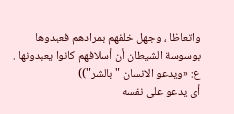واتعاظا ، وجهل خلفهم بمرادهم فعبدوها
بوسوسة الشيطان أن أسلافهم كانوا يعبدونها . ع: «ويدعو الانسان " بالشر"))
أى يدعو على نفسه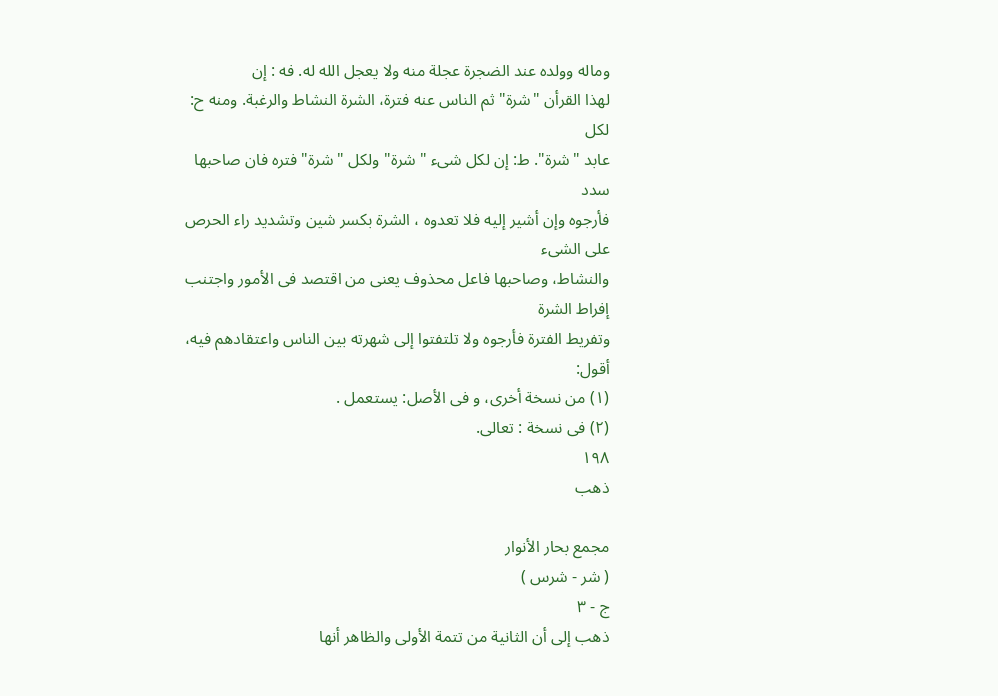وماله وولده عند الضجرة عجلة منه ولا يعجل الله له. فه : إن
لهذا القرأن "شرة" ثم الناس عنه فترة، الشرة النشاط والرغبة. ومنه ح: لكل
عابد "شرة". ط: إن لكل شىء " شرة" ولكل " شرة" فتره فان صاحبها سدد
فأرجوه وإن أشير إليه فلا تعدوه ، الشرة بكسر شين وتشديد راء الحرص على الشىء
والنشاط، وصاحبها فاعل محذوف يعنى من اقتصد فى الأمور واجتنب إفراط الشرة
وتفريط الفترة فأرجوه ولا تلتفتوا إلى شهرته بين الناس واعتقادهم فيه، أقول:
(١) من نسخة أخرى، و فى الأصل: يستعمل .
(٢) فى نسخة : تعالى.
١٩٨
ذهب

مجمع بحار الأنوار
( شر - شرس )
ج - ٣
ذهب إلى أن الثانية من تتمة الأولى والظاهر أنها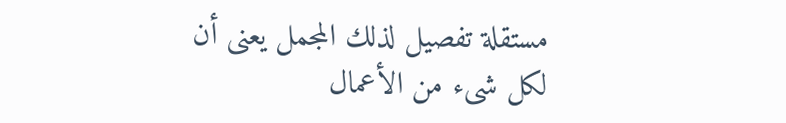مستقلة تفصيل لذلك المجمل يعنى أن
لكل شىء من الأعمال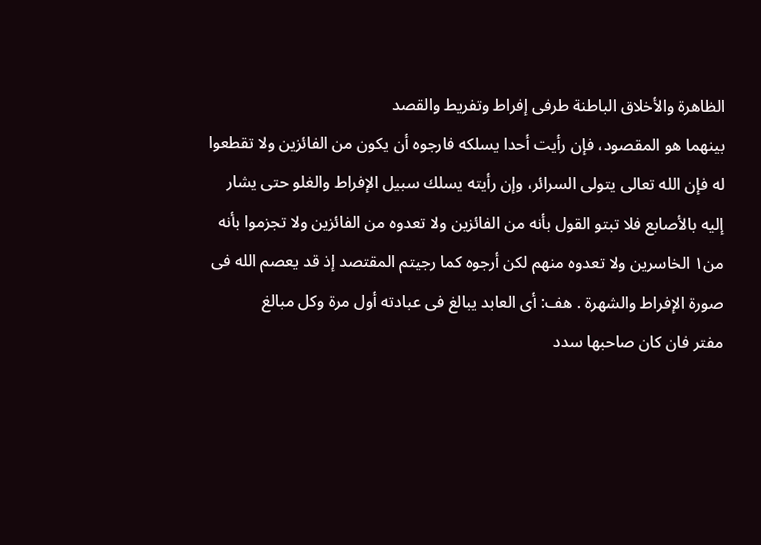الظاهرة والأخلاق الباطنة طرفى إفراط وتفريط والقصد
بينهما هو المقصود، فإن رأيت أحدا يسلكه فارجوه أن يكون من الفائزين ولا تقطعوا
له فإن الله تعالى يتولى السرائر، وإن رأيته يسلك سبيل الإفراط والغلو حتى يشار
إليه بالأصابع فلا تبتو القول بأنه من الفائزين ولا تعدوه من الفائزين ولا تجزموا بأنه
من١ الخاسرين ولا تعدوه منهم لكن أرجوه كما رجيتم المقتصد إذ قد يعصم الله فى
صورة الإفراط والشهرة . هف: أى العابد يبالغ فى عبادته أول مرة وكل مبالغ
مفتر فان كان صاحبها سدد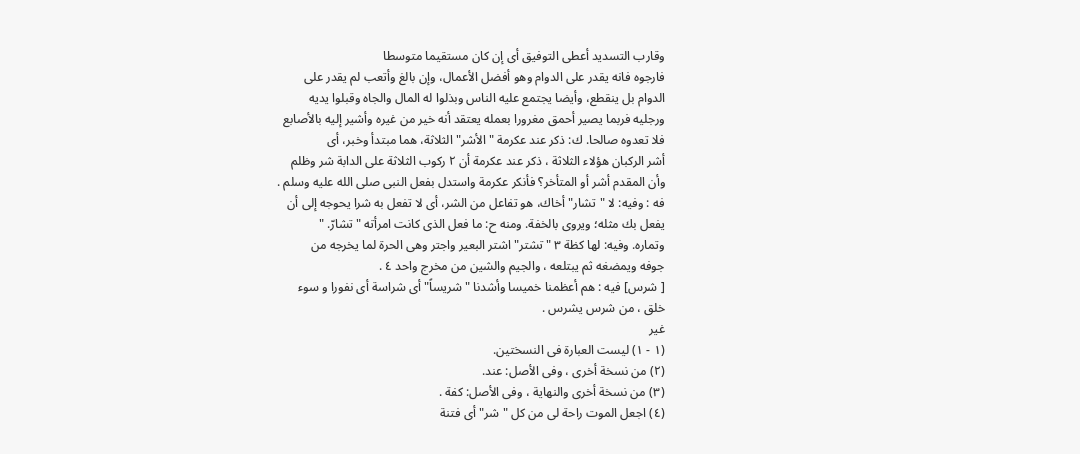وقارب التسديد أعطى التوفيق أى إن كان مستقيما متوسطا
فارجوه فانه يقدر على الدوام وهو أفضل الأعمال، وإن بالغ وأتعب لم يقدر على
الدوام بل ينقطع، وأيضا يجتمع عليه الناس وبذلوا له المال والجاه وقبلوا يديه
ورجليه فربما يصير أحمق مغرورا بعمله يعتقد أنه خير من غيره وأشير إليه بالأصابع
فلا تعدوه صالحا. ك: ذكر عند عكرمة "الأشر" الثلاثة، هما مبتدأ وخبر، أى
أشر الركبان هؤلاء الثلاثة ، ذكر عند عكرمة أن ٢ ركوب الثلاثة على الدابة شر وظلم
وأن المقدم أشر أو المتأخر؟ فأنكر عكرمة واستدل بفعل النبى صلى الله عليه وسلم .
فه : وفيه: لا "تشار" أخاك، هو تفاعل من الشر، أى لا تفعل به شرا يحوجه إلى أن
يفعل بك مثله؛ ويروى بالخفة. ومنه ح: ما فعل الذى كانت امرأته " تشارّ. "
وتماره. وفيه: لها كظة ٣ "تشتر" اشتر البعير واجتر وهى الحرة لما يخرجه من
جوفه ويمضغه ثم يبتلعه ، والجيم والشين من مخرج واحد ٤ .
[ شرس] فيه : هم أعظمنا خميسا وأشدنا " شريساً" أى شراسة أى نفورا و سوء
خلق ، من شرس يشرس .
غير
(١ - ١) ليست العبارة فى النسختين.
(٢) من نسخة أخرى ، وفى الأصل: عند.
(٣) من نسخة أخرى والنهاية ، وفى الأصل: كفة .
(٤) اجعل الموت راحة لى من كل "شر" أى فتنة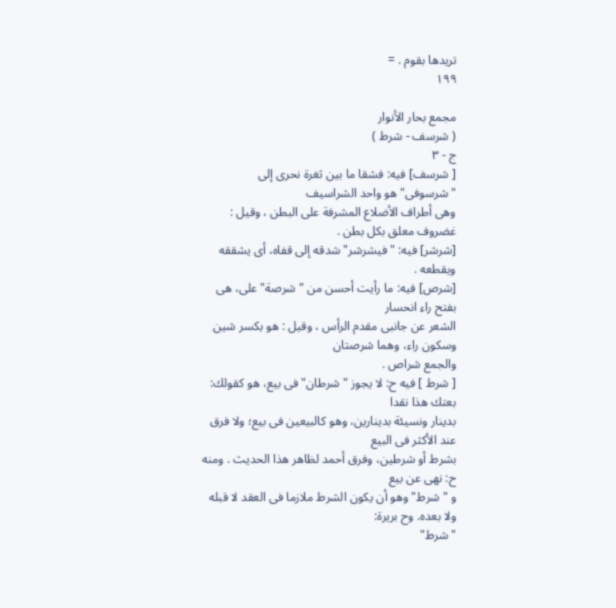تريدها بقوم . =
١٩٩

مجمع بحار الأنوار
( شرسف - شرط )
ج - ٣
[ شرسف] فيه: فشقا ما بين ثغرة نحرى إلى "شرسوفى" هو واحد الشراسيف
وهى أطراف الأضلاع المشرفة على البطن ، وقيل : غضروف معلق بكل بطن .
[شرشر] فيه: "فيشرشر" شدقه إلى قفاه، أى يشققه ويقطعه .
[شرص] فيه: ما رأيت أحسن من " شرصة" على، هى بفتح راء انحسار
الشعر عن جانبى مقدم الرأس ، وقيل : هو بكسر شين وسكون راء، وهما شرصتان
والجمع شراص .
[ شرط ] فيه ح: لا يجوز " شرطان" فى بيع، هو كقولك: بعتك هذا نقدا
بدينار ونسيئة بدينارين، وهو كالبيعين فى بيع؛ ولا فرق عند الأكثر فى البيع
بشرط أو شرطين، وفرق أحمد لظاهر هذا الحديث . ومنه ح: نهى عن بيع
و "شرط" وهو أن يكون الشرط ملازما فى العقد لا قبله ولا بعده. وح بريرة:
" شرط"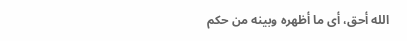الله أحق، أى ما أظهره وبينه من حكم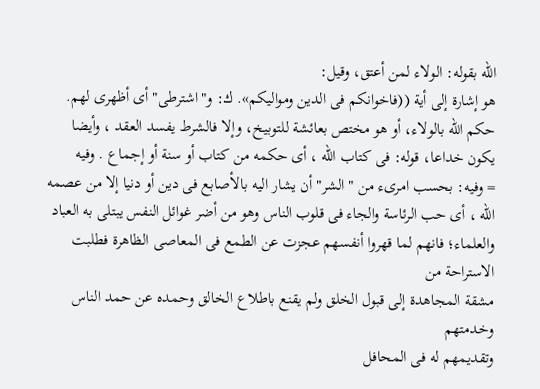الله بقوله: الولاء لمن أعتق، وقيل:
هو إشارة إلى أية ((فاخوانكم فى الدين ومواليكم». ك: و"اشترطى" أى أظهرى لهم.
حكم الله بالولاء، أو هو مختص بعائشة للتوبيخ، وإلا فالشرط يفسد العقد ، وأيضا
يكون خداعا، قوله: فى كتاب الله ، أى حكمه من كتاب أو سنة أو إجماع . وفيه
= وفيه: بحسب امرىء من "الشر" أن يشار اليه بالأصابع فى دين أو دنيا إلا من عصمه
الله ، أى حب الرئاسة والجاء فى قلوب الناس وهو من أضر غوائل النفس يبتلى به العباد
والعلماء؛ فانهم لما قهروا أنفسهم عجزت عن الطمع فى المعاصى الظاهرة فطلبت الاستراحة من
مشقة المجاهدة إلى قبول الخلق ولم يقنع باطلاع الخالق وحمده عن حمد الناس وخدمتهم
وتقديمهم له فى المحافل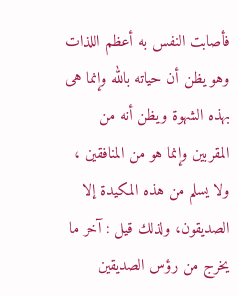فأصابت النفس به أعظم اللذات وهو يظن أن حياته بالله وإنما هى
بهذه الشهوة ويظن أنه من المقربين وإنما هو من المنافقين ، ولا يسلم من هذه المكيدة إلا
الصديقون، ولذلك قيل : آخر ما يخرج من رؤس الصديقين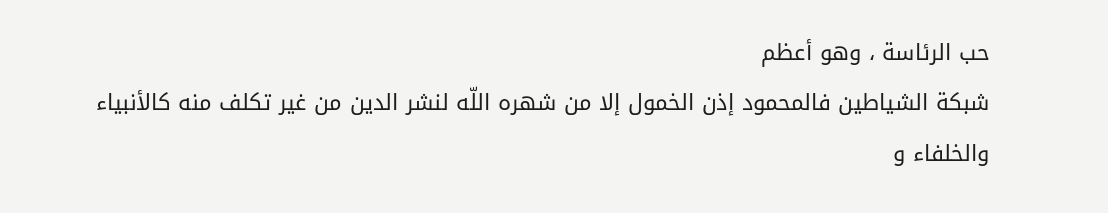حب الرئاسة ، وهو أعظم
شبكة الشياطين فالمحمود إذن الخمول إلا من شهره اللّه لنشر الدين من غير تكلف منه كالأنبياء
والخلفاء و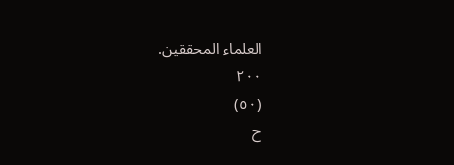العلماء المحققين.
٢٠٠
(٥٠)
ح